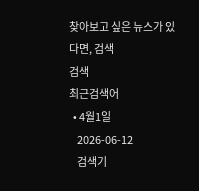찾아보고 싶은 뉴스가 있다면, 검색
검색
최근검색어
  • 4월1일
    2026-06-12
    검색기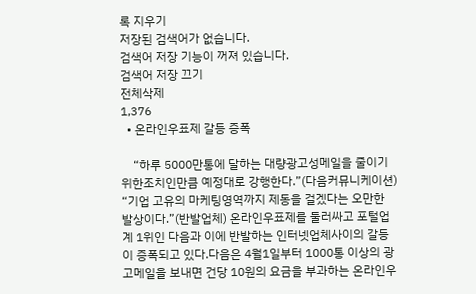록 지우기
저장된 검색어가 없습니다.
검색어 저장 기능이 꺼져 있습니다.
검색어 저장 끄기
전체삭제
1,376
  • 온라인우표제 갈등 증폭

    “하루 5000만통에 달하는 대량광고성메일을 줄이기 위한조치인만큼 예정대로 강행한다.”(다음커뮤니케이션) “기업 고유의 마케팅영역까지 제동을 걸겠다는 오만한 발상이다.”(반발업체) 온라인우표제를 둘러싸고 포털업계 1위인 다음과 이에 반발하는 인터넷업체사이의 갈등이 증폭되고 있다.다음은 4월1일부터 1000통 이상의 광고메일을 보내면 건당 10원의 요금을 부과하는 온라인우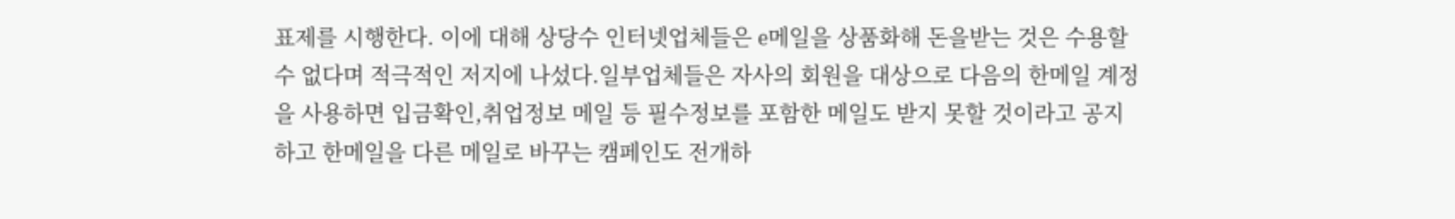표제를 시행한다. 이에 대해 상당수 인터넷업체들은 e메일을 상품화해 돈을받는 것은 수용할수 없다며 적극적인 저지에 나섰다.일부업체들은 자사의 회원을 대상으로 다음의 한메일 계정을 사용하면 입금확인,취업정보 메일 등 필수정보를 포함한 메일도 받지 못할 것이라고 공지하고 한메일을 다른 메일로 바꾸는 캠페인도 전개하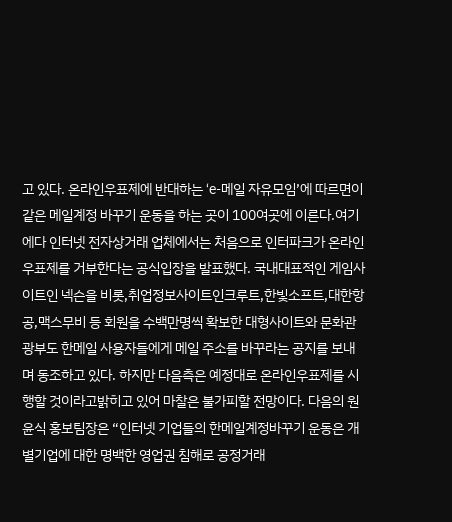고 있다. 온라인우표제에 반대하는 ‘e-메일 자유모임’에 따르면이같은 메일계정 바꾸기 운동을 하는 곳이 100여곳에 이른다.여기에다 인터넷 전자상거래 업체에서는 처음으로 인터파크가 온라인우표제를 거부한다는 공식입장을 발표했다. 국내대표적인 게임사이트인 넥슨을 비롯,취업정보사이트인크루트,한빛소프트,대한항공,맥스무비 등 회원을 수백만명씩 확보한 대형사이트와 문화관광부도 한메일 사용자들에게 메일 주소를 바꾸라는 공지를 보내며 동조하고 있다. 하지만 다음측은 예정대로 온라인우표제를 시행할 것이라고밝히고 있어 마찰은 불가피할 전망이다. 다음의 원윤식 홍보팀장은 “인터넷 기업들의 한메일계정바꾸기 운동은 개별기업에 대한 명백한 영업권 침해로 공정거래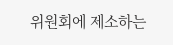위원회에 제소하는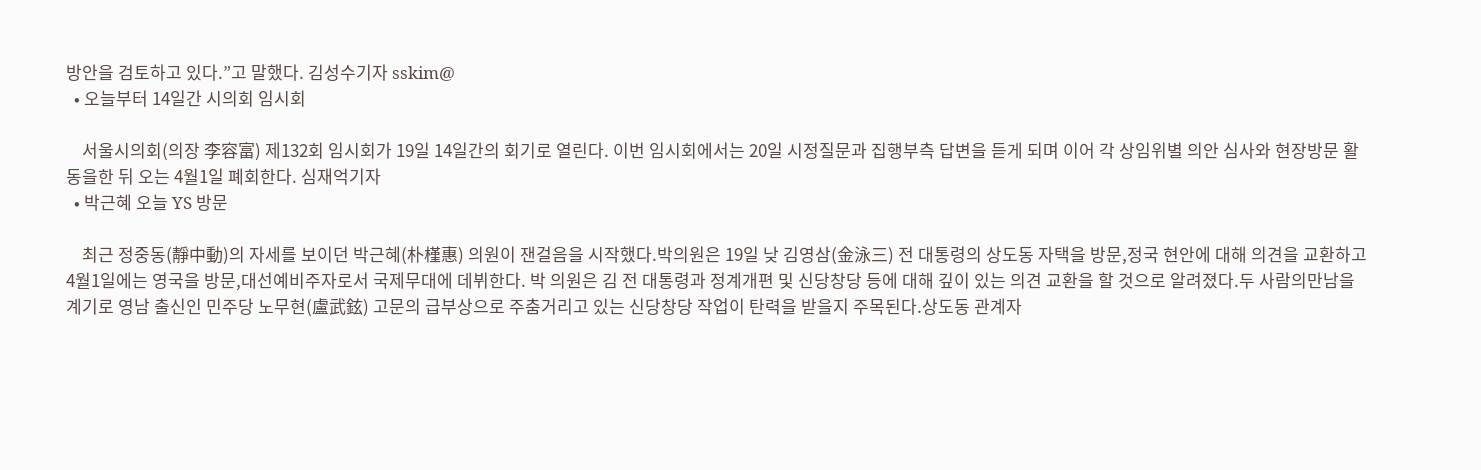방안을 검토하고 있다.”고 말했다. 김성수기자 sskim@
  • 오늘부터 14일간 시의회 임시회

    서울시의회(의장 李容富) 제132회 임시회가 19일 14일간의 회기로 열린다. 이번 임시회에서는 20일 시정질문과 집행부측 답변을 듣게 되며 이어 각 상임위별 의안 심사와 현장방문 활동을한 뒤 오는 4월1일 폐회한다. 심재억기자
  • 박근혜 오늘 YS 방문

    최근 정중동(靜中動)의 자세를 보이던 박근혜(朴槿惠) 의원이 잰걸음을 시작했다.박의원은 19일 낮 김영삼(金泳三) 전 대통령의 상도동 자택을 방문,정국 현안에 대해 의견을 교환하고 4월1일에는 영국을 방문,대선예비주자로서 국제무대에 데뷔한다. 박 의원은 김 전 대통령과 정계개편 및 신당창당 등에 대해 깊이 있는 의견 교환을 할 것으로 알려졌다.두 사람의만남을 계기로 영남 출신인 민주당 노무현(盧武鉉) 고문의 급부상으로 주춤거리고 있는 신당창당 작업이 탄력을 받을지 주목된다.상도동 관계자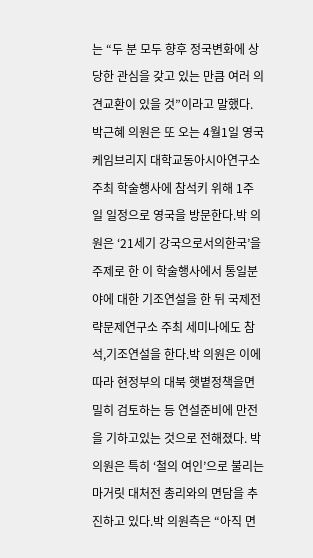는 “두 분 모두 향후 정국변화에 상당한 관심을 갖고 있는 만큼 여러 의견교환이 있을 것”이라고 말했다. 박근혜 의원은 또 오는 4월1일 영국 케임브리지 대학교동아시아연구소 주최 학술행사에 참석키 위해 1주일 일정으로 영국을 방문한다.박 의원은 ‘21세기 강국으로서의한국’을 주제로 한 이 학술행사에서 통일분야에 대한 기조연설을 한 뒤 국제전략문제연구소 주최 세미나에도 참석,기조연설을 한다.박 의원은 이에 따라 현정부의 대북 햇볕정책을면밀히 검토하는 등 연설준비에 만전을 기하고있는 것으로 전해졌다. 박 의원은 특히 ‘철의 여인’으로 불리는 마거릿 대처전 총리와의 면담을 추진하고 있다.박 의원측은 “아직 면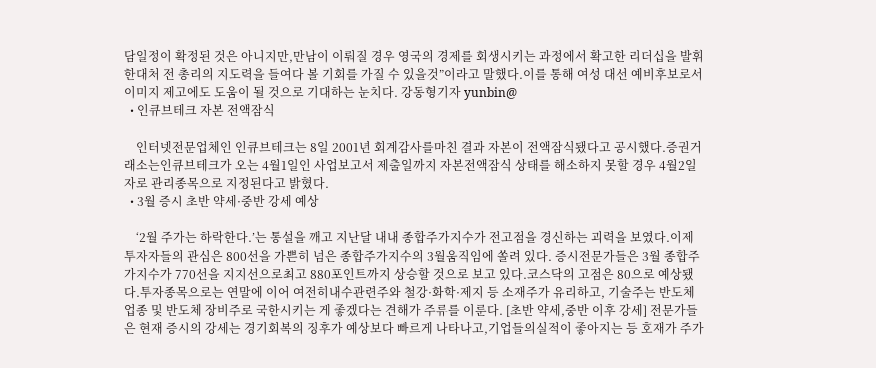담일정이 확정된 것은 아니지만,만남이 이뤄질 경우 영국의 경제를 회생시키는 과정에서 확고한 리더십을 발휘한대처 전 총리의 지도력을 들여다 볼 기회를 가질 수 있을것”이라고 말했다.이를 통해 여성 대선 예비후보로서 이미지 제고에도 도움이 될 것으로 기대하는 눈치다. 강동형기자 yunbin@
  • 인큐브테크 자본 전액잠식

    인터넷전문업체인 인큐브테크는 8일 2001년 회계감사를마친 결과 자본이 전액잠식됐다고 공시했다.증권거래소는인큐브테크가 오는 4월1일인 사업보고서 제출일까지 자본전액잠식 상태를 해소하지 못할 경우 4월2일자로 관리종목으로 지정된다고 밝혔다.
  • 3월 증시 초반 약세·중반 강세 예상

    ‘2월 주가는 하락한다.’는 통설을 깨고 지난달 내내 종합주가지수가 전고점을 경신하는 괴력을 보였다.이제 투자자들의 관심은 800선을 가쁜히 넘은 종합주가지수의 3월움직임에 쏠려 있다. 증시전문가들은 3월 종합주가지수가 770선을 지지선으로최고 880포인트까지 상승할 것으로 보고 있다.코스닥의 고점은 80으로 예상됐다.투자종목으로는 연말에 이어 여전히내수관련주와 철강·화학·제지 등 소재주가 유리하고, 기술주는 반도체업종 및 반도체 장비주로 국한시키는 게 좋겠다는 견해가 주류를 이룬다. [초반 약세,중반 이후 강세] 전문가들은 현재 증시의 강세는 경기회복의 징후가 예상보다 빠르게 나타나고,기업들의실적이 좋아지는 등 호재가 주가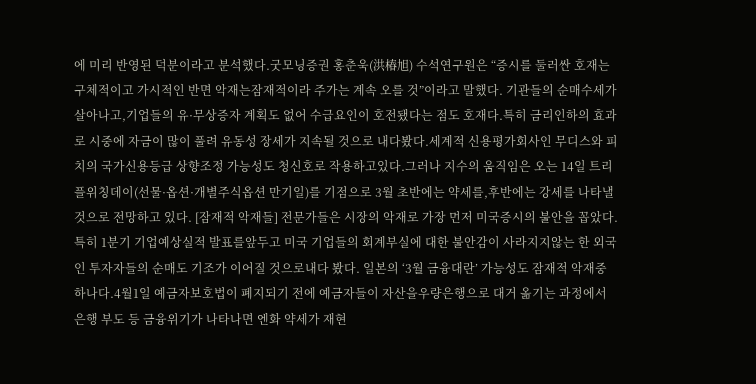에 미리 반영된 덕분이라고 분석했다.굿모닝증권 홍춘욱(洪椿旭) 수석연구원은 “증시를 둘러싼 호재는 구체적이고 가시적인 반면 악재는잠재적이라 주가는 계속 오를 것”이라고 말했다. 기관들의 순매수세가 살아나고,기업들의 유·무상증자 계획도 없어 수급요인이 호전됐다는 점도 호재다.특히 금리인하의 효과로 시중에 자금이 많이 풀려 유동성 장세가 지속될 것으로 내다봤다.세계적 신용평가회사인 무디스와 피치의 국가신용등급 상향조정 가능성도 청신호로 작용하고있다.그러나 지수의 움직임은 오는 14일 트리플위칭데이(선물·옵션·개별주식옵션 만기일)를 기점으로 3월 초반에는 약세를,후반에는 강세를 나타낼 것으로 전망하고 있다. [잠재적 악재들] 전문가들은 시장의 악재로 가장 먼저 미국증시의 불안을 꼽았다.특히 1분기 기업예상실적 발표를앞두고 미국 기업들의 회계부실에 대한 불안감이 사라지지않는 한 외국인 투자자들의 순매도 기조가 이어질 것으로내다 봤다. 일본의 ‘3월 금융대란’ 가능성도 잠재적 악재중 하나다.4월1일 예금자보호법이 폐지되기 전에 예금자들이 자산을우량은행으로 대거 옮기는 과정에서 은행 부도 등 금융위기가 나타나면 엔화 약세가 재현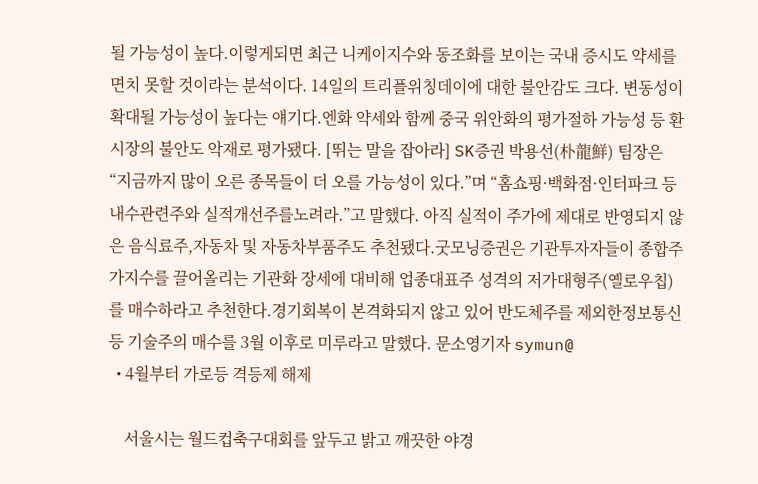될 가능성이 높다.이렇게되면 최근 니케이지수와 동조화를 보이는 국내 증시도 약세를 면치 못할 것이라는 분석이다. 14일의 트리플위칭데이에 대한 불안감도 크다. 변동성이확대될 가능성이 높다는 얘기다.엔화 약세와 함께 중국 위안화의 평가절하 가능성 등 환시장의 불안도 악재로 평가됐다. [뛰는 말을 잡아라] SK증권 박용선(朴龍鮮) 팀장은 “지금까지 많이 오른 종목들이 더 오를 가능성이 있다.”며 “홈쇼핑·백화점·인터파크 등 내수관련주와 실적개선주를노려라.”고 말했다. 아직 실적이 주가에 제대로 반영되지 않은 음식료주,자동차 및 자동차부품주도 추천됐다.굿모닝증권은 기관투자자들이 종합주가지수를 끌어올리는 기관화 장세에 대비해 업종대표주 성격의 저가대형주(옐로우칩)를 매수하라고 추천한다.경기회복이 본격화되지 않고 있어 반도체주를 제외한정보통신 등 기술주의 매수를 3월 이후로 미루라고 말했다. 문소영기자 symun@
  • 4월부터 가로등 격등제 해제

    서울시는 월드컵축구대회를 앞두고 밝고 깨끗한 야경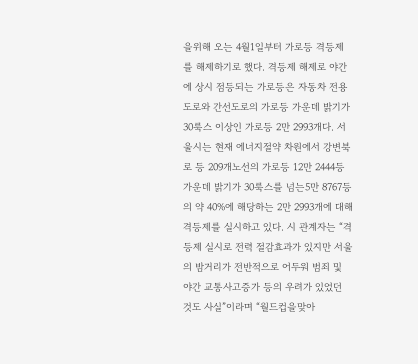을위해 오는 4월1일부터 가로등 격등제를 해제하기로 했다. 격등제 해제로 야간에 상시 점등되는 가로등은 자동차 전용도로와 간선도로의 가로등 가운데 밝기가 30룩스 이상인 가로등 2만 2993개다. 서울시는 현재 에너지절약 차원에서 강변북로 등 209개노선의 가로등 12만 2444등 가운데 밝기가 30룩스를 넘는5만 8767등의 약 40%에 해당하는 2만 2993개에 대해 격등제를 실시하고 있다. 시 관계자는 “격등제 실시로 전력 절감효과가 있지만 서울의 밤거리가 전반적으로 어두워 범죄 및 야간 교통사고증가 등의 우려가 있었던 것도 사실”이라며 “월드컵을맞아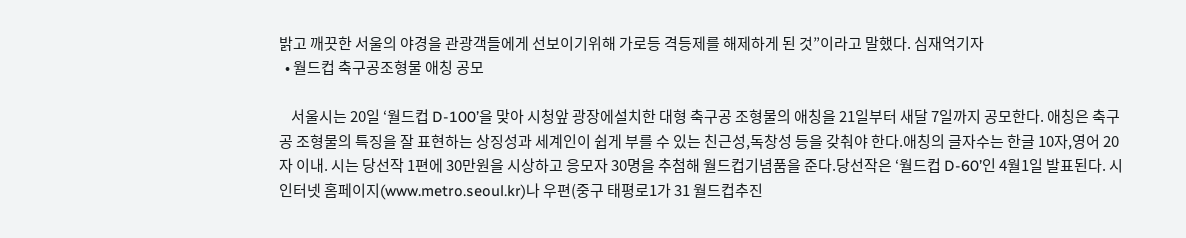밝고 깨끗한 서울의 야경을 관광객들에게 선보이기위해 가로등 격등제를 해제하게 된 것”이라고 말했다. 심재억기자
  • 월드컵 축구공조형물 애칭 공모

    서울시는 20일 ‘월드컵 D-100’을 맞아 시청앞 광장에설치한 대형 축구공 조형물의 애칭을 21일부터 새달 7일까지 공모한다. 애칭은 축구공 조형물의 특징을 잘 표현하는 상징성과 세계인이 쉽게 부를 수 있는 친근성,독창성 등을 갖춰야 한다.애칭의 글자수는 한글 10자,영어 20자 이내. 시는 당선작 1편에 30만원을 시상하고 응모자 30명을 추첨해 월드컵기념품을 준다.당선작은 ‘월드컵 D-60’인 4월1일 발표된다. 시 인터넷 홈페이지(www.metro.seoul.kr)나 우편(중구 태평로1가 31 월드컵추진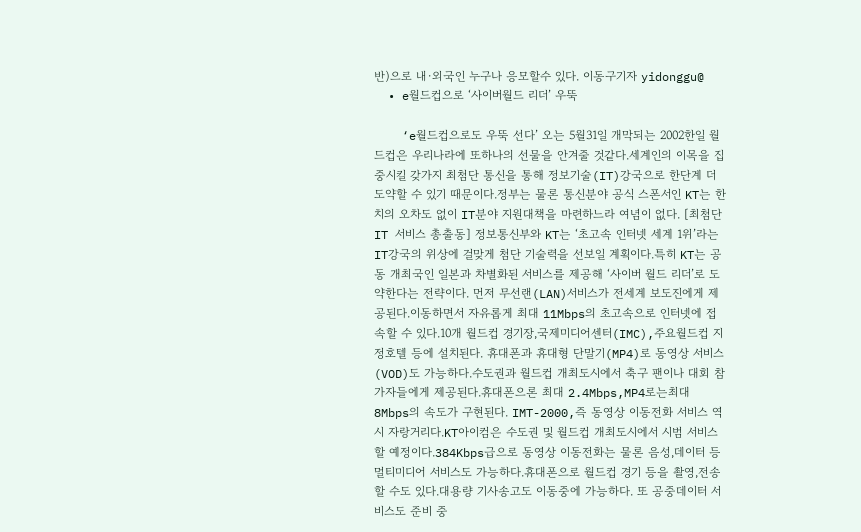반)으로 내·외국인 누구나 응모할수 있다. 이동구기자 yidonggu@
  • e월드컵으로 ‘사이버월드 리더’ 우뚝

    ‘e월드컵으로도 우뚝 선다’ 오는 5월31일 개막되는 2002한일 월드컵은 우리나라에 또하나의 선물을 안겨줄 것같다.세계인의 이목을 집중시킬 갖가지 최첨단 통신을 통해 정보기술(IT)강국으로 한단계 더 도약할 수 있기 때문이다.정부는 물론 통신분야 공식 스폰서인 KT는 한치의 오차도 없이 IT분야 지원대책을 마련하느라 여념이 없다. [최첨단 IT 서비스 총출동] 정보통신부와 KT는 ‘초고속 인터넷 세계 1위’라는 IT강국의 위상에 걸맞게 첨단 기술력을 선보일 계획이다.특히 KT는 공동 개최국인 일본과 차별화된 서비스를 제공해 ‘사이버 월드 리더’로 도약한다는 전략이다. 먼저 무선랜(LAN)서비스가 전세계 보도진에게 제공된다.이동하면서 자유롭게 최대 11Mbps의 초고속으로 인터넷에 접속할 수 있다.10개 월드컵 경기장,국제미디어센터(IMC),주요월드컵 지정호텔 등에 설치된다. 휴대폰과 휴대형 단말기(MP4)로 동영상 서비스(VOD)도 가능하다.수도권과 월드컵 개최도시에서 축구 팬이나 대회 참가자들에게 제공된다.휴대폰으론 최대 2.4Mbps,MP4로는최대 8Mbps의 속도가 구현된다. IMT-2000,즉 동영상 이동전화 서비스 역시 자랑거리다.KT아이컴은 수도권 및 월드컵 개최도시에서 시범 서비스할 예정이다.384Kbps급으로 동영상 이동전화는 물론 음성,데이터 등 멀티미디어 서비스도 가능하다.휴대폰으로 월드컵 경기 등을 촬영,전송할 수도 있다.대용량 기사송고도 이동중에 가능하다. 또 공중데이터 서비스도 준비 중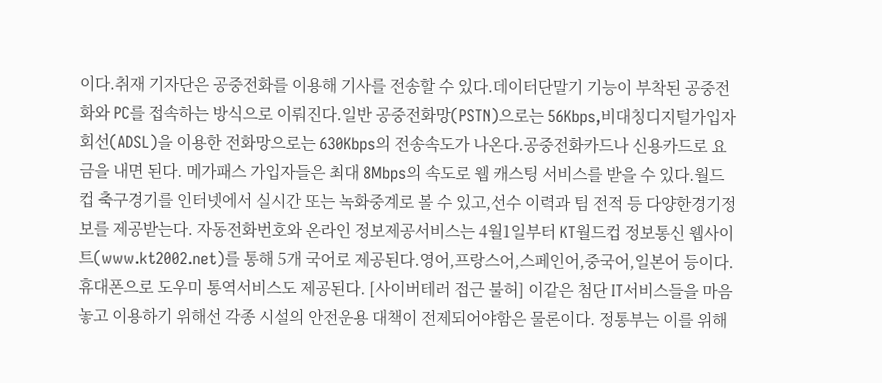이다.취재 기자단은 공중전화를 이용해 기사를 전송할 수 있다.데이터단말기 기능이 부착된 공중전화와 PC를 접속하는 방식으로 이뤄진다.일반 공중전화망(PSTN)으로는 56Kbps,비대칭디지털가입자회선(ADSL)을 이용한 전화망으로는 630Kbps의 전송속도가 나온다.공중전화카드나 신용카드로 요금을 내면 된다. 메가패스 가입자들은 최대 8Mbps의 속도로 웹 캐스팅 서비스를 받을 수 있다.월드컵 축구경기를 인터넷에서 실시간 또는 녹화중계로 볼 수 있고,선수 이력과 팀 전적 등 다양한경기정보를 제공받는다. 자동전화번호와 온라인 정보제공서비스는 4월1일부터 KT월드컵 정보통신 웹사이트(www.kt2002.net)를 통해 5개 국어로 제공된다.영어,프랑스어,스페인어,중국어,일본어 등이다.휴대폰으로 도우미 통역서비스도 제공된다. [사이버테러 접근 불허] 이같은 첨단 IT서비스들을 마음놓고 이용하기 위해선 각종 시설의 안전운용 대책이 전제되어야함은 물론이다. 정통부는 이를 위해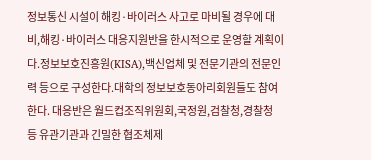정보통신 시설이 해킹·바이러스 사고로 마비될 경우에 대비,해킹·바이러스 대응지원반을 한시적으로 운영할 계획이다.정보보호진흥원(KISA),백신업체 및 전문기관의 전문인력 등으로 구성한다.대학의 정보보호동아리회원들도 참여한다. 대응반은 월드컵조직위원회,국정원,검찰청,경찰청 등 유관기관과 긴밀한 협조체제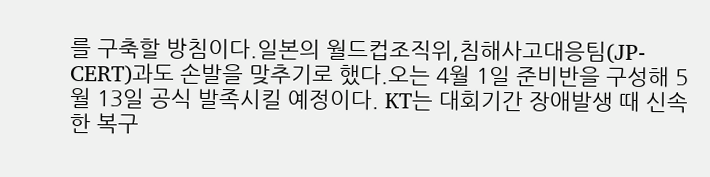를 구축할 방침이다.일본의 월드컵조직위,침해사고대응팀(JP-CERT)과도 손발을 맞추기로 했다.오는 4월 1일 준비반을 구성해 5월 13일 공식 발족시킬 예정이다. KT는 대회기간 장애발생 때 신속한 복구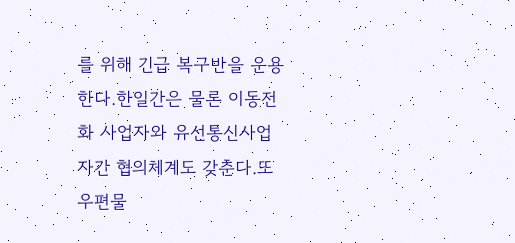를 위해 긴급 복구반을 운용한다.한일간은 물론 이동전화 사업자와 유선통신사업자간 협의체계도 갖춘다.또 우편물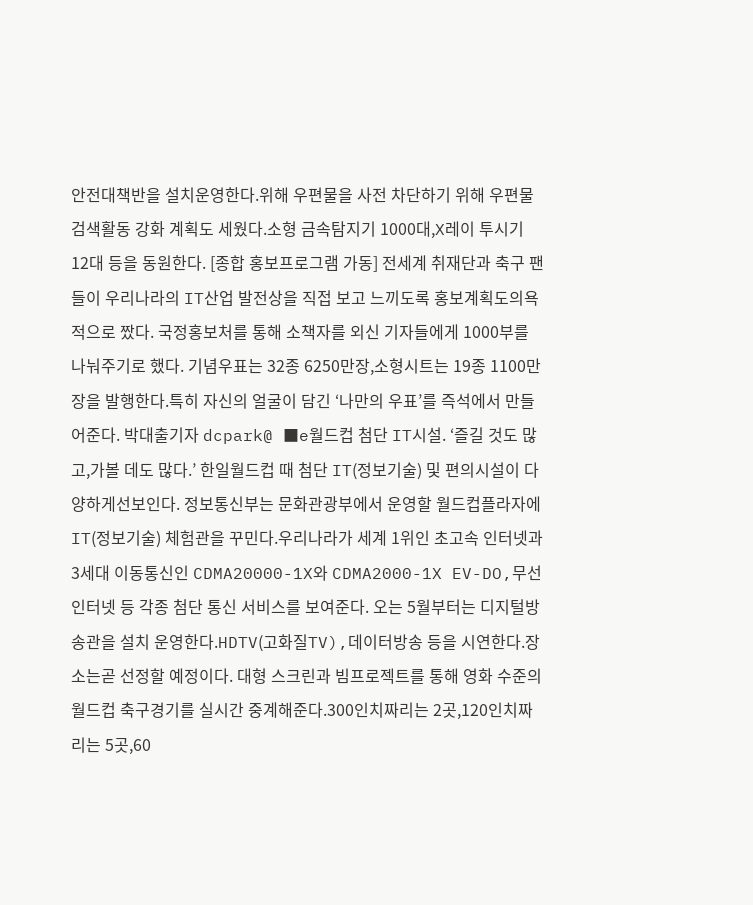안전대책반을 설치운영한다.위해 우편물을 사전 차단하기 위해 우편물 검색활동 강화 계획도 세웠다.소형 금속탐지기 1000대,X레이 투시기 12대 등을 동원한다. [종합 홍보프로그램 가동] 전세계 취재단과 축구 팬들이 우리나라의 IT산업 발전상을 직접 보고 느끼도록 홍보계획도의욕적으로 짰다. 국정홍보처를 통해 소책자를 외신 기자들에게 1000부를 나눠주기로 했다. 기념우표는 32종 6250만장,소형시트는 19종 1100만장을 발행한다.특히 자신의 얼굴이 담긴 ‘나만의 우표’를 즉석에서 만들어준다. 박대출기자 dcpark@ ■e월드컵 첨단 IT시설. ‘즐길 것도 많고,가볼 데도 많다.’ 한일월드컵 때 첨단 IT(정보기술) 및 편의시설이 다양하게선보인다. 정보통신부는 문화관광부에서 운영할 월드컵플라자에 IT(정보기술) 체험관을 꾸민다.우리나라가 세계 1위인 초고속 인터넷과 3세대 이동통신인 CDMA20000-1X와 CDMA2000-1X EV-DO,무선 인터넷 등 각종 첨단 통신 서비스를 보여준다. 오는 5월부터는 디지털방송관을 설치 운영한다.HDTV(고화질TV),데이터방송 등을 시연한다.장소는곧 선정할 예정이다. 대형 스크린과 빔프로젝트를 통해 영화 수준의 월드컵 축구경기를 실시간 중계해준다.300인치짜리는 2곳,120인치짜리는 5곳,60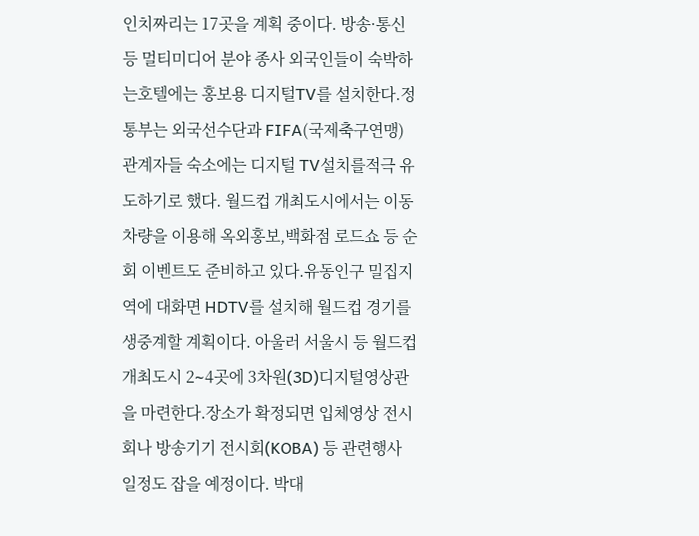인치짜리는 17곳을 계획 중이다. 방송·통신 등 멀티미디어 분야 종사 외국인들이 숙박하는호텔에는 홍보용 디지털TV를 설치한다.정통부는 외국선수단과 FIFA(국제축구연맹)관계자들 숙소에는 디지털 TV설치를적극 유도하기로 했다. 월드컵 개최도시에서는 이동차량을 이용해 옥외홍보,백화점 로드쇼 등 순회 이벤트도 준비하고 있다.유동인구 밀집지역에 대화면 HDTV를 설치해 월드컵 경기를 생중계할 계획이다. 아울러 서울시 등 월드컵 개최도시 2∼4곳에 3차원(3D)디지털영상관을 마련한다.장소가 확정되면 입체영상 전시회나 방송기기 전시회(KOBA) 등 관련행사 일정도 잡을 예정이다. 박대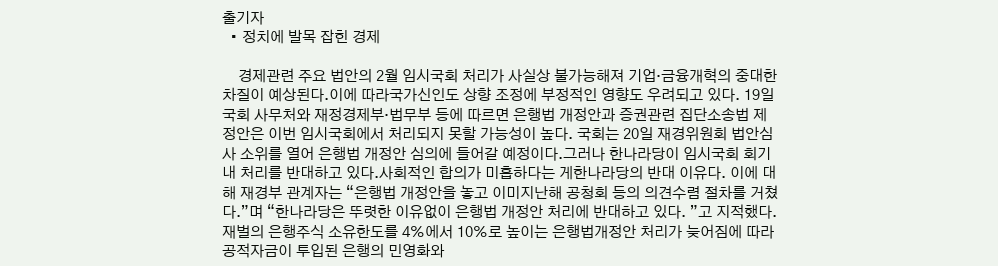출기자
  • 정치에 발목 잡힌 경제

    경제관련 주요 법안의 2월 임시국회 처리가 사실상 불가능해져 기업·금융개혁의 중대한 차질이 예상된다.이에 따라국가신인도 상향 조정에 부정적인 영향도 우려되고 있다. 19일 국회 사무처와 재정경제부·법무부 등에 따르면 은행법 개정안과 증권관련 집단소송법 제정안은 이번 임시국회에서 처리되지 못할 가능성이 높다. 국회는 20일 재경위원회 법안심사 소위를 열어 은행법 개정안 심의에 들어갈 예정이다.그러나 한나라당이 임시국회 회기내 처리를 반대하고 있다.사회적인 합의가 미흡하다는 게한나라당의 반대 이유다. 이에 대해 재경부 관계자는 “은행법 개정안을 놓고 이미지난해 공청회 등의 의견수렴 절차를 거쳤다.”며 “한나라당은 뚜렷한 이유없이 은행법 개정안 처리에 반대하고 있다. ”고 지적했다. 재벌의 은행주식 소유한도를 4%에서 10%로 높이는 은행법개정안 처리가 늦어짐에 따라 공적자금이 투입된 은행의 민영화와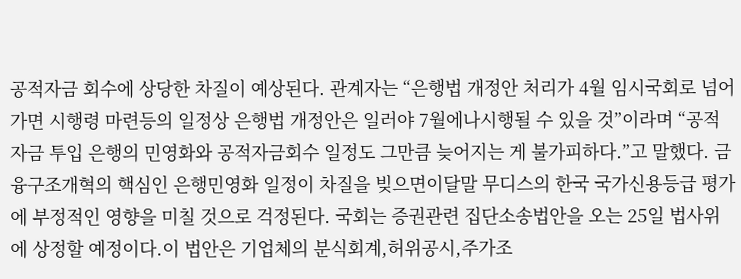공적자금 회수에 상당한 차질이 예상된다. 관계자는 “은행법 개정안 처리가 4월 임시국회로 넘어가면 시행령 마련등의 일정상 은행법 개정안은 일러야 7월에나시행될 수 있을 것”이라며 “공적자금 투입 은행의 민영화와 공적자금회수 일정도 그만큼 늦어지는 게 불가피하다.”고 말했다. 금융구조개혁의 핵심인 은행민영화 일정이 차질을 빚으면이달말 무디스의 한국 국가신용등급 평가에 부정적인 영향을 미칠 것으로 걱정된다. 국회는 증권관련 집단소송법안을 오는 25일 법사위에 상정할 예정이다.이 법안은 기업체의 분식회계,허위공시,주가조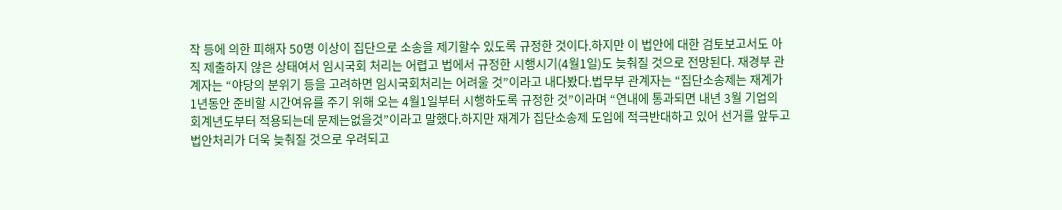작 등에 의한 피해자 50명 이상이 집단으로 소송을 제기할수 있도록 규정한 것이다.하지만 이 법안에 대한 검토보고서도 아직 제출하지 않은 상태여서 임시국회 처리는 어렵고 법에서 규정한 시행시기(4월1일)도 늦춰질 것으로 전망된다. 재경부 관계자는 “야당의 분위기 등을 고려하면 임시국회처리는 어려울 것”이라고 내다봤다.법무부 관계자는 “집단소송제는 재계가 1년동안 준비할 시간여유를 주기 위해 오는 4월1일부터 시행하도록 규정한 것”이라며 “연내에 통과되면 내년 3월 기업의 회계년도부터 적용되는데 문제는없을것”이라고 말했다.하지만 재계가 집단소송제 도입에 적극반대하고 있어 선거를 앞두고 법안처리가 더욱 늦춰질 것으로 우려되고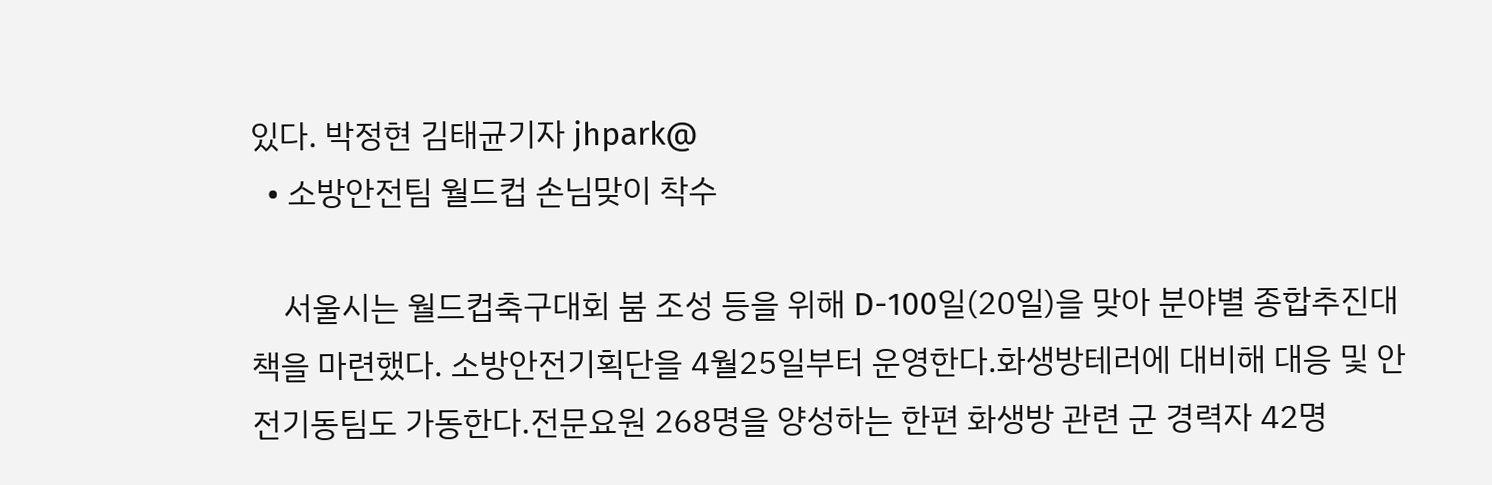있다. 박정현 김태균기자 jhpark@
  • 소방안전팀 월드컵 손님맞이 착수

    서울시는 월드컵축구대회 붐 조성 등을 위해 D-100일(20일)을 맞아 분야별 종합추진대책을 마련했다. 소방안전기획단을 4월25일부터 운영한다.화생방테러에 대비해 대응 및 안전기동팀도 가동한다.전문요원 268명을 양성하는 한편 화생방 관련 군 경력자 42명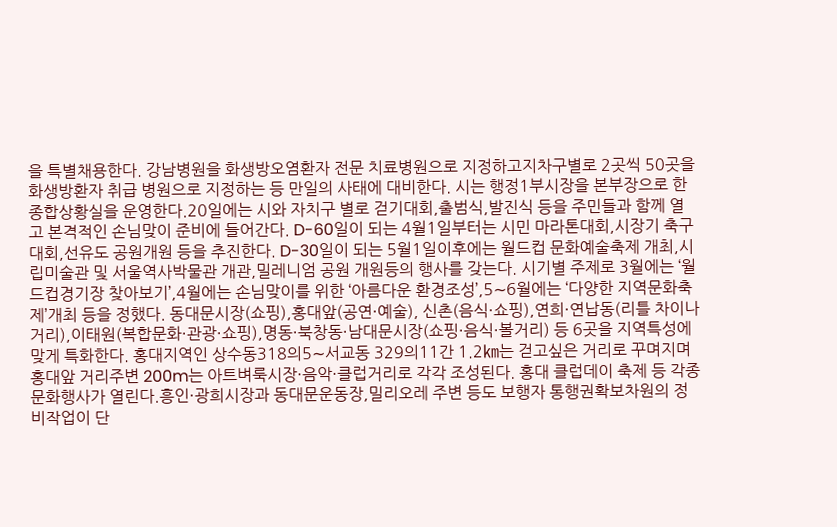을 특별채용한다. 강남병원을 화생방오염환자 전문 치료병원으로 지정하고지차구별로 2곳씩 50곳을 화생방환자 취급 병원으로 지정하는 등 만일의 사태에 대비한다. 시는 행정1부시장을 본부장으로 한 종합상황실을 운영한다.20일에는 시와 자치구 별로 걷기대회,출범식,발진식 등을 주민들과 함께 열고 본격적인 손님맞이 준비에 들어간다. D-60일이 되는 4월1일부터는 시민 마라톤대회,시장기 축구대회,선유도 공원개원 등을 추진한다. D-30일이 되는 5월1일이후에는 월드컵 문화예술축제 개최,시립미술관 및 서울역사박물관 개관,밀레니엄 공원 개원등의 행사를 갖는다. 시기별 주제로 3월에는 ‘월드컵경기장 찾아보기’,4월에는 손님맞이를 위한 ‘아름다운 환경조성’,5∼6월에는 ‘다양한 지역문화축제’개최 등을 정했다. 동대문시장(쇼핑),홍대앞(공연·예술), 신촌(음식·쇼핑),연희·연납동(리틀 차이나거리),이태원(복합문화·관광·쇼핑),명동·북창동·남대문시장(쇼핑·음식·볼거리) 등 6곳을 지역특성에 맞게 특화한다. 홍대지역인 상수동318의5∼서교동 329의11간 1.2㎞는 걷고싶은 거리로 꾸며지며 홍대앞 거리주변 200m는 아트벼룩시장·음악·클럽거리로 각각 조성된다. 홍대 클럽데이 축제 등 각종 문화행사가 열린다.흥인·광희시장과 동대문운동장,밀리오레 주변 등도 보행자 통행권확보차원의 정비작업이 단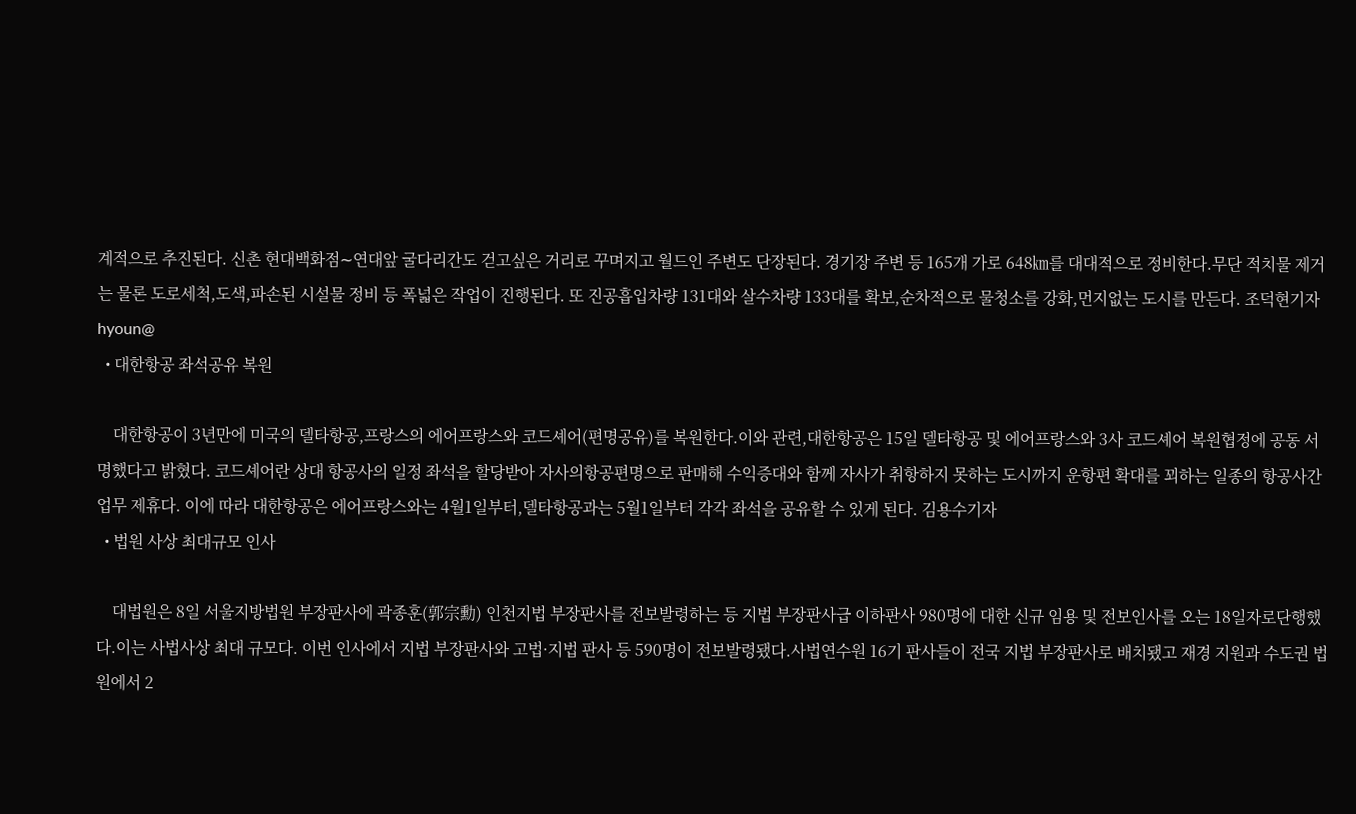계적으로 추진된다. 신촌 현대백화점∼연대앞 굴다리간도 걷고싶은 거리로 꾸며지고 월드인 주변도 단장된다. 경기장 주변 등 165개 가로 648㎞를 대대적으로 정비한다.무단 적치물 제거는 물론 도로세척,도색,파손된 시설물 정비 등 폭넓은 작업이 진행된다. 또 진공흡입차량 131대와 살수차량 133대를 확보,순차적으로 물청소를 강화,먼지없는 도시를 만든다. 조덕현기자 hyoun@
  • 대한항공 좌석공유 복원

    대한항공이 3년만에 미국의 델타항공,프랑스의 에어프랑스와 코드셰어(편명공유)를 복원한다.이와 관련,대한항공은 15일 델타항공 및 에어프랑스와 3사 코드셰어 복원협정에 공동 서명했다고 밝혔다. 코드셰어란 상대 항공사의 일정 좌석을 할당받아 자사의항공편명으로 판매해 수익증대와 함께 자사가 취항하지 못하는 도시까지 운항편 확대를 꾀하는 일종의 항공사간 업무 제휴다. 이에 따라 대한항공은 에어프랑스와는 4월1일부터,델타항공과는 5월1일부터 각각 좌석을 공유할 수 있게 된다. 김용수기자
  • 법원 사상 최대규모 인사

    대법원은 8일 서울지방법원 부장판사에 곽종훈(郭宗勳) 인천지법 부장판사를 전보발령하는 등 지법 부장판사급 이하판사 980명에 대한 신규 임용 및 전보인사를 오는 18일자로단행했다.이는 사법사상 최대 규모다. 이번 인사에서 지법 부장판사와 고법·지법 판사 등 590명이 전보발령됐다.사법연수원 16기 판사들이 전국 지법 부장판사로 배치됐고 재경 지원과 수도권 법원에서 2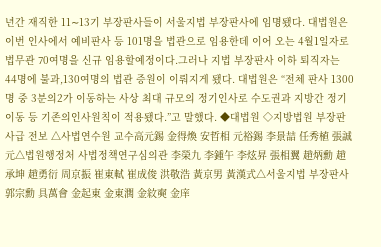년간 재직한 11∼13기 부장판사들이 서울지법 부장판사에 임명됐다. 대법원은 이번 인사에서 예비판사 등 101명을 법관으로 임용한데 이어 오는 4월1일자로 법무관 70여명을 신규 임용할예정이다.그러나 지법 부장판사 이하 퇴직자는 44명에 불과,130여명의 법관 증원이 이뤄지게 됐다. 대법원은 “전체 판사 1300명 중 3분의2가 이동하는 사상 최대 규모의 정기인사로 수도권과 지방간 정기이동 등 기존의인사원칙이 적용됐다.”고 말했다. ◆대법원 ◇지방법원 부장판사급 전보 △사법연수원 교수高元錫 金得煥 安哲相 元裕錫 李景喆 任秀植 張誠元△법원행정처 사법정책연구심의관 李榮九 李鍾午 李炫昇 張相翼 趙炳勳 趙承坤 趙勇衍 周京振 崔東軾 崔成俊 洪敬浩 黃京男 黃漢式△서울지법 부장판사 郭宗勳 具萬會 金起東 金東潤 金紋奭 金庠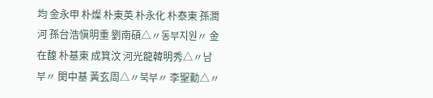均 金永甲 朴燦 朴東英 朴永化 朴泰東 孫潤河 孫台浩愼明重 劉南碩△〃동부지원〃 金在馥 朴基東 成箕汶 河光龍韓明秀△〃남부〃 閔中基 黃玄周△〃북부〃 李聖勳△〃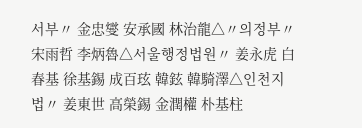서부〃 金忠燮 安承國 林治龍△〃의정부〃 宋雨哲 李炳魯△서울행정법원〃 姜永虎 白春基 徐基錫 成百玹 韓鉉 韓騎澤△인천지법〃 姜東世 高榮錫 金潤權 朴基柱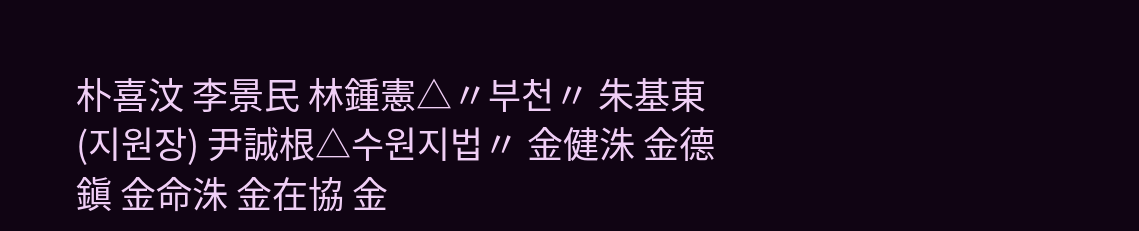朴喜汶 李景民 林鍾憲△〃부천〃 朱基東(지원장) 尹誠根△수원지법〃 金健洙 金德鎭 金命洙 金在協 金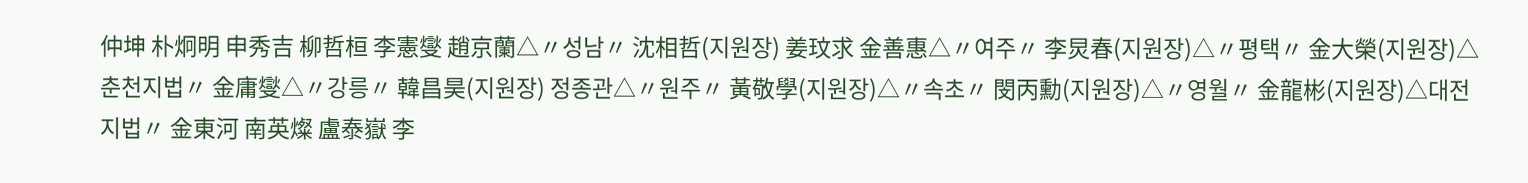仲坤 朴炯明 申秀吉 柳哲桓 李憲燮 趙京蘭△〃성남〃 沈相哲(지원장) 姜玟求 金善惠△〃여주〃 李炅春(지원장)△〃평택〃 金大榮(지원장)△춘천지법〃 金庸燮△〃강릉〃 韓昌昊(지원장) 정종관△〃원주〃 黃敬學(지원장)△〃속초〃 閔丙勳(지원장)△〃영월〃 金龍彬(지원장)△대전지법〃 金東河 南英燦 盧泰嶽 李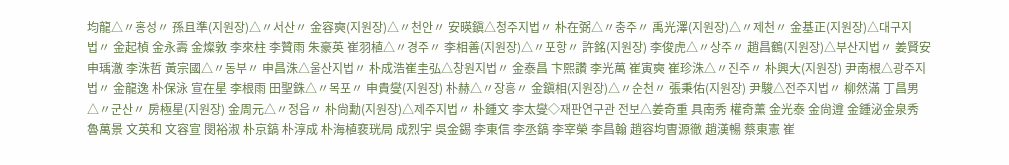均龍△〃홍성〃 孫且準(지원장)△〃서산〃 金容奭(지원장)△〃천안〃 安暎鎭△청주지법〃 朴在弼△〃충주〃 禹光澤(지원장)△〃제천〃 金基正(지원장)△대구지법〃 金起楨 金永壽 金燦敦 李來柱 李贊雨 朱豪英 崔羽植△〃경주〃 李相善(지원장)△〃포항〃 許銘(지원장) 李俊虎△〃상주〃 趙昌鶴(지원장)△부산지법〃 姜賢安 申瑀澈 李洙哲 黃宗國△〃동부〃 申昌洙△울산지법〃 朴成浩崔圭弘△창원지법〃 金泰昌 卞熙讚 李光萬 崔寅奭 崔珍洙△〃진주〃 朴興大(지원장) 尹南根△광주지법〃 金龍逸 朴保泳 宣在星 李根雨 田聖銖△〃목포〃 申貴燮(지원장) 朴赫△〃장흥〃 金鎭相(지원장)△〃순천〃 張秉佑(지원장) 尹駿△전주지법〃 柳然滿 丁昌男△〃군산〃 房極星(지원장) 金周元△〃정읍〃 朴尙勳(지원장)△제주지법〃 朴鍾文 李太燮◇재판연구관 전보△姜奇重 具南秀 權奇薰 金光泰 金尙遵 金鍾泌金泉秀 魯萬景 文英和 文容宣 閔裕淑 朴京鎬 朴淳成 朴海植裵珖局 成烈宇 吳金錫 李東信 李丞鎬 李宰榮 李昌翰 趙容均曺源徹 趙漢暢 蔡東憲 崔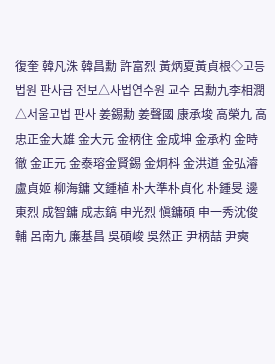復奎 韓凡洙 韓昌勳 許富烈 黃炳夏黃貞根◇고등법원 판사급 전보△사법연수원 교수 呂勳九李相潤△서울고법 판사 姜錫勳 姜聲國 康承埈 高榮九 高忠正金大雄 金大元 金柄住 金成坤 金承杓 金時徹 金正元 金泰瑢金賢錫 金炯枓 金洪道 金弘濬 盧貞姬 柳海鏞 文鍾植 朴大準朴貞化 朴鍾旻 邊東烈 成智鏞 成志鎬 申光烈 愼鏞碩 申一秀沈俊輔 呂南九 廉基昌 吳碩峻 吳然正 尹柄喆 尹奭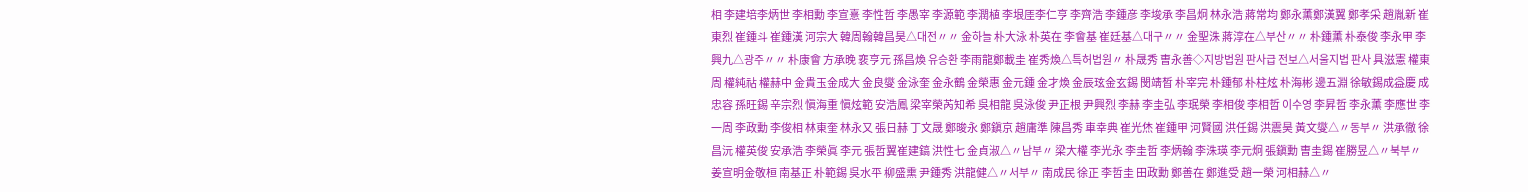相 李建培李炳世 李相勳 李宣憙 李性哲 李愚宰 李源範 李潤植 李垠厓李仁亨 李齊浩 李鍾彦 李埈承 李昌炯 林永浩 蔣常均 鄭永薰鄭漢翼 鄭孝采 趙胤新 崔東烈 崔鍾斗 崔鍾漢 河宗大 韓周翰韓昌昊△대전〃〃 金하늘 朴大泳 朴英在 李會基 崔廷基△대구〃〃 金聖洙 蔣淳在△부산〃〃 朴鍾薰 朴泰俊 李永甲 李興九△광주〃〃 朴康會 方承晩 裵亨元 孫昌煥 유승환 李雨龍鄭載圭 崔秀煥△특허법원〃 朴晟秀 曺永善◇지방법원 판사급 전보△서울지법 판사 具滋憲 權東周 權純祜 權赫中 金貴玉金成大 金良燮 金泳奎 金永鶴 金榮惠 金元鍾 金才煥 金辰玹金玄錫 閔靖晳 朴宰完 朴鍾郁 朴柱炫 朴海彬 邊五淵 徐敏錫成益慶 成忠容 孫旺錫 辛宗烈 愼海重 愼炫範 安浩鳳 梁宰榮芮知希 吳相龍 吳泳俊 尹正根 尹興烈 李赫 李圭弘 李珉榮 李相俊 李相哲 이수영 李昇哲 李永薰 李應世 李一周 李政勳 李俊相 林東奎 林永又 張日赫 丁文晟 鄭晙永 鄭鎭京 趙庸準 陳昌秀 車幸典 崔光烋 崔鍾甲 河賢國 洪任錫 洪震昊 黃文燮△〃동부〃 洪承徹 徐昌沅 權英俊 安承浩 李榮眞 李元 張哲翼崔建鎬 洪性七 金貞淑△〃남부〃 梁大權 李光永 李圭哲 李炳翰 李洙瑛 李元炯 張鎭勳 曺圭錫 崔勝昱△〃북부〃 姜宣明金敬桓 南基正 朴範錫 吳水平 柳盛熏 尹鍾秀 洪龍健△〃서부〃 南成民 徐正 李哲圭 田政勳 鄭善在 鄭進受 趙一榮 河相赫△〃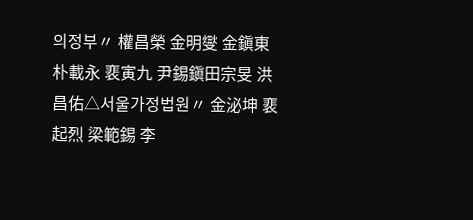의정부〃 權昌榮 金明燮 金鎭東 朴載永 裵寅九 尹錫鎭田宗旻 洪昌佑△서울가정법원〃 金泌坤 裵起烈 梁範錫 李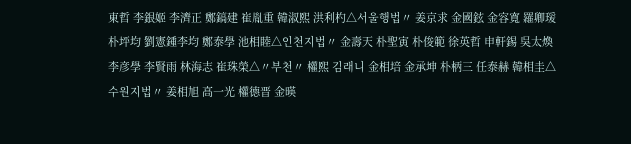東哲 李銀姬 李濟正 鄭鎬建 崔胤重 韓淑熙 洪利杓△서울행법〃 姜京求 金國鉉 金容寬 羅卿瑗 朴坪均 劉憲鍾李均 鄭泰學 池相睦△인천지법〃 金壽天 朴聖寅 朴俊範 徐英哲 申軒錫 吳太煥 李彦學 李賢雨 林海志 崔珠榮△〃부천〃 權熙 김래니 金相培 金承坤 朴柄三 任泰赫 韓相圭△수원지법〃 姜相旭 高一光 權德晋 金暎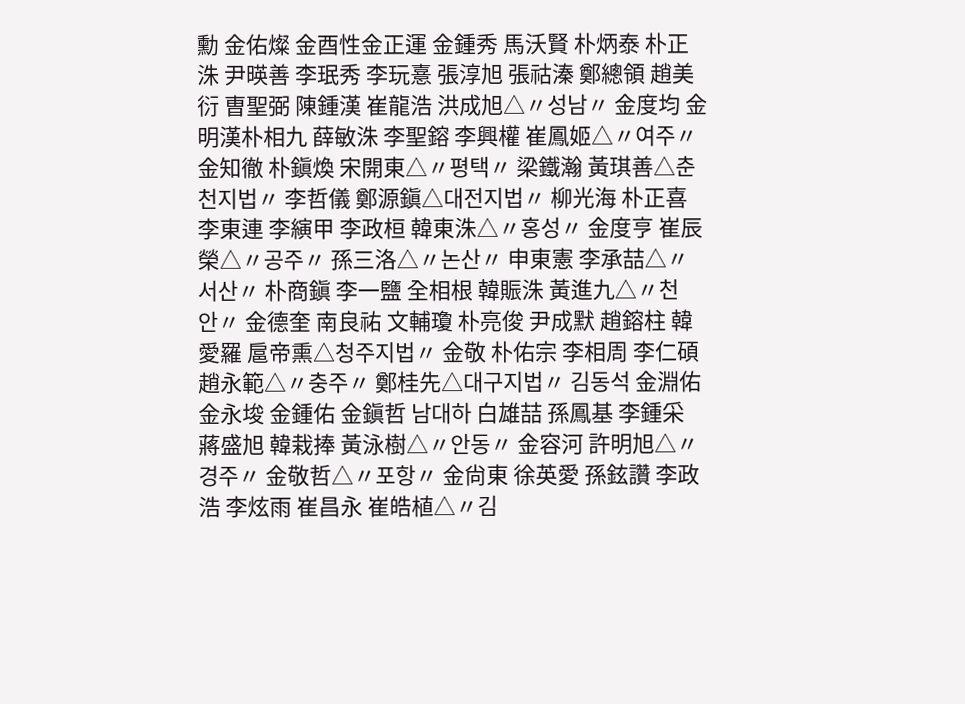勳 金佑燦 金酉性金正運 金鍾秀 馬沃賢 朴炳泰 朴正洙 尹暎善 李珉秀 李玩憙 張淳旭 張祜溱 鄭總領 趙美衍 曺聖弼 陳鍾漢 崔龍浩 洪成旭△〃성남〃 金度均 金明漢朴相九 薛敏洙 李聖鎔 李興權 崔鳳姬△〃여주〃 金知徹 朴鎭煥 宋開東△〃평택〃 梁鐵瀚 黃琪善△춘천지법〃 李哲儀 鄭源鎭△대전지법〃 柳光海 朴正喜 李東連 李縯甲 李政桓 韓東洙△〃홍성〃 金度亨 崔辰榮△〃공주〃 孫三洛△〃논산〃 申東憲 李承喆△〃서산〃 朴商鎭 李一鹽 全相根 韓賑洙 黃進九△〃천안〃 金德奎 南良祐 文輔瓊 朴亮俊 尹成默 趙鎔柱 韓愛羅 扈帝熏△청주지법〃 金敬 朴佑宗 李相周 李仁碩 趙永範△〃충주〃 鄭桂先△대구지법〃 김동석 金淵佑 金永埈 金鍾佑 金鎭哲 남대하 白雄喆 孫鳳基 李鍾采 蔣盛旭 韓栽捧 黃泳樹△〃안동〃 金容河 許明旭△〃경주〃 金敬哲△〃포항〃 金尙東 徐英愛 孫鉉讚 李政浩 李炫雨 崔昌永 崔皓植△〃김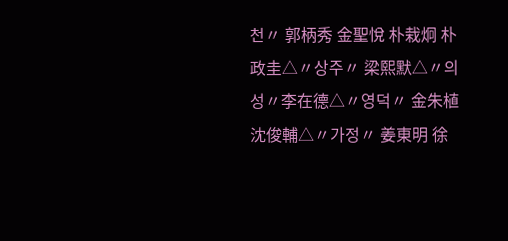천〃 郭柄秀 金聖悅 朴栽炯 朴政圭△〃상주〃 梁熙默△〃의성〃李在德△〃영덕〃 金朱植 沈俊輔△〃가정〃 姜東明 徐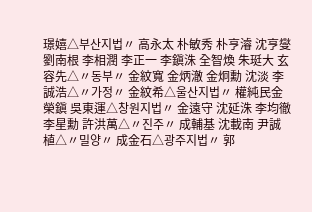璟嬉△부산지법〃 高永太 朴敏秀 朴亨濬 沈亨燮劉南根 李相潤 李正一 李鎭洙 全智煥 朱珽大 玄容先△〃동부〃 金紋寬 金炳澈 金炯勳 沈淡 李誠浩△〃가정〃 金紋希△울산지법〃 權純民金榮鎭 吳東運△창원지법〃 金遠守 沈延洙 李均徹 李星勳 許洪萬△〃진주〃 成輔基 沈載南 尹誠植△〃밀양〃 成金石△광주지법〃 郭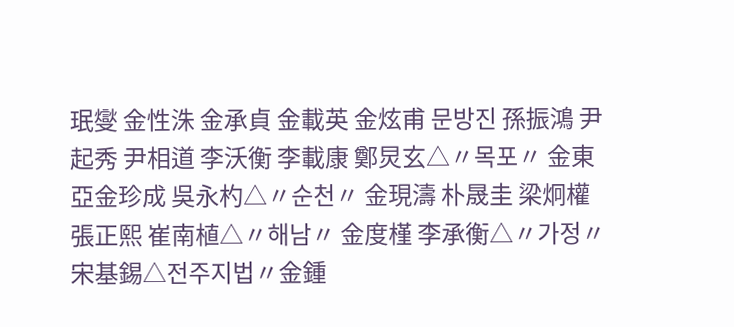珉燮 金性洙 金承貞 金載英 金炫甫 문방진 孫振鴻 尹起秀 尹相道 李沃衡 李載康 鄭炅玄△〃목포〃 金東亞金珍成 吳永杓△〃순천〃 金現濤 朴晟圭 梁炯權 張正熙 崔南植△〃해남〃 金度槿 李承衡△〃가정〃 宋基錫△전주지법〃金鍾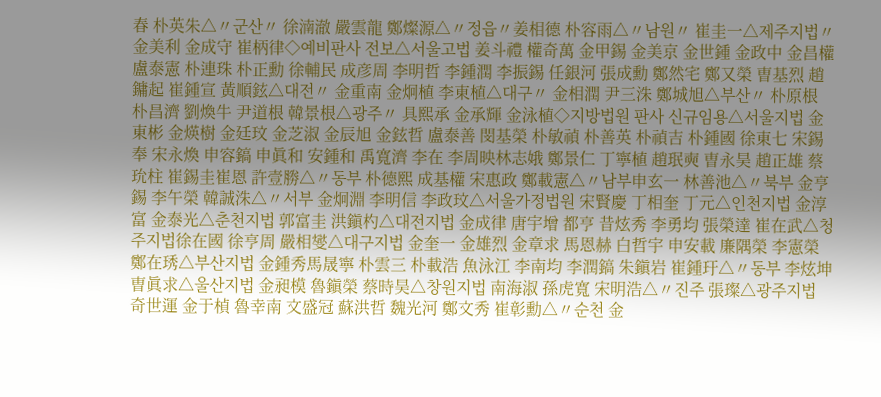春 朴英朱△〃군산〃 徐湳澈 嚴雲龍 鄭燦源△〃정읍〃姜相德 朴容雨△〃남원〃 崔圭一△제주지법〃 金美利 金成守 崔柄律◇예비판사 전보△서울고법 姜斗禮 權奇萬 金甲錫 金美京 金世鍾 金政中 金昌權 盧泰憲 朴連珠 朴正勳 徐輔民 成彦周 李明哲 李鍾潤 李振錫 任銀河 張成勳 鄭然宅 鄭又榮 曺基烈 趙鏞起 崔鍾宣 黃順鉉△대전〃 金重南 金炯植 李東植△대구〃 金相潤 尹三洙 鄭城旭△부산〃 朴原根 朴昌濟 劉煥牛 尹道根 韓景根△광주〃 具熙承 金承輝 金泳植◇지방법원 판사 신규임용△서울지법 金東彬 金煐樹 金廷玟 金芝淑 金辰旭 金鉉哲 盧泰善 閔基榮 朴敏禎 朴善英 朴禎吉 朴鍾國 徐東七 宋錫奉 宋永煥 申容鎬 申眞和 安鍾和 禹寬濟 李在 李周映林志娥 鄭景仁 丁寧植 趙珉奭 曺永昊 趙正雄 蔡玧柱 崔錫圭崔恩 許壹勝△〃동부 朴德熙 成基權 宋惠政 鄭載憲△〃남부申玄一 林善池△〃북부 金亨錫 李午榮 韓誠洙△〃서부 金炯淵 李明信 李政玟△서울가정법원 宋賢慶 丁相奎 丁元△인천지법 金淳富 金泰光△춘천지법 郭富圭 洪鎭杓△대전지법 金成律 唐宇增 都亨 昔炫秀 李勇均 張榮達 崔在武△청주지법徐在國 徐亨周 嚴相燮△대구지법 金奎一 金雄烈 金章求 馬恩赫 白哲宇 申安載 廉隅榮 李憲榮 鄭在琇△부산지법 金鍾秀馬晟寧 朴雲三 朴載浩 魚泳江 李南均 李潤鎬 朱鎭岩 崔鍾玗△〃동부 李炫坤 曺眞求△울산지법 金昶模 魯鎭榮 蔡時昊△창원지법 南海淑 孫虎寬 宋明浩△〃진주 張璨△광주지법 奇世運 金于楨 魯幸南 文盛冠 蘇洪哲 魏光河 鄭文秀 崔彰勳△〃순천 金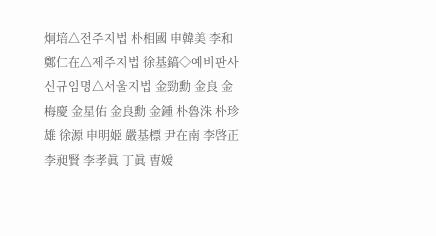炯培△전주지법 朴相國 申韓美 李和 鄭仁在△제주지법 徐基鎬◇예비판사 신규임명△서울지법 金勁勳 金良 金梅慶 金星佑 金良勳 金鍾 朴魯洙 朴珍雄 徐源 申明姬 嚴基標 尹在南 李啓正 李昶賢 李孝眞 丁眞 曺媛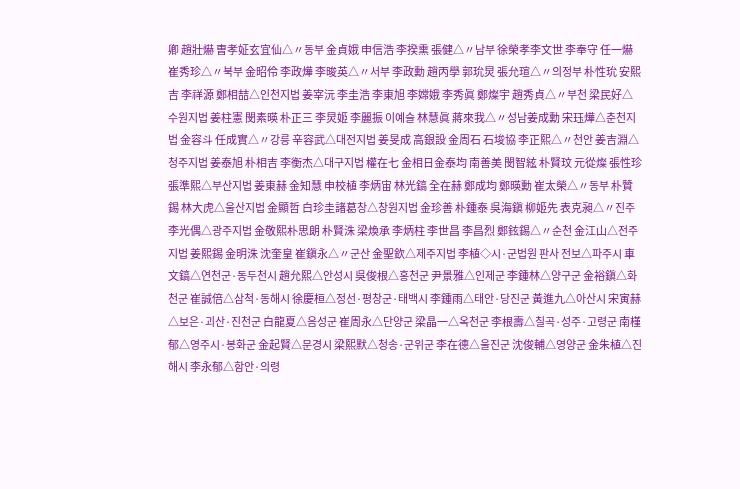卿 趙壯爀 曺孝姃玄宜仙△〃동부 金貞娥 申信浩 李揆熏 張健△〃남부 徐榮孝李文世 李奉守 任一爀 崔秀珍△〃북부 金昭伶 李政燁 李晙英△〃서부 李政勳 趙丙學 郭玧炅 張允瑄△〃의정부 朴性玧 安熙吉 李祥源 鄭相喆△인천지법 姜宰沅 李圭浩 李東旭 李嫦娥 李秀眞 鄭燦宇 趙秀貞△〃부천 梁民好△수원지법 姜柱憲 閔素暎 朴正三 李炅姬 李麗振 이예슬 林慧眞 蔣來我△〃성남姜成勳 宋珏燁△춘천지법 金容斗 任成實△〃강릉 辛容武△대전지법 姜旻成 高銀設 金周石 石埈協 李正熙△〃천안 姜吉淵△청주지법 姜泰旭 朴相吉 李衡杰△대구지법 權在七 金相日金泰均 南善美 閔智絃 朴賢玟 元從燦 張性珍 張準熙△부산지법 姜東赫 金知慧 申校植 李炳宙 林光鎬 全在赫 鄭成均 鄭暎勳 崔太榮△〃동부 朴贊錫 林大虎△울산지법 金顯哲 白珍圭諸葛창△창원지법 金珍善 朴鍾泰 吳海鎭 柳姬先 表克昶△〃진주 李光偶△광주지법 金敬熙朴思朗 朴賢洙 梁煥承 李炳柱 李世昌 李昌烈 鄭鉉錫△〃순천 金江山△전주지법 姜熙錫 金明洙 沈奎皇 崔鎭永△〃군산 金聖欽△제주지법 李植◇시·군법원 판사 전보△파주시 車文鎬△연천군·동두천시 趙允熙△안성시 吳俊根△홍천군 尹景雅△인제군 李鍾林△양구군 金裕鎭△화천군 崔誠倍△삼척·동해시 徐慶桓△정선·평창군·태백시 李鍾雨△태안·당진군 黃進九△아산시 宋寅赫△보은·괴산·진천군 白龍夏△음성군 崔周永△단양군 梁晶一△옥천군 李根壽△칠곡·성주·고령군 南槿郁△영주시·봉화군 金起賢△문경시 梁熙默△청송·군위군 李在德△울진군 沈俊輔△영양군 金朱植△진해시 李永郁△함안·의령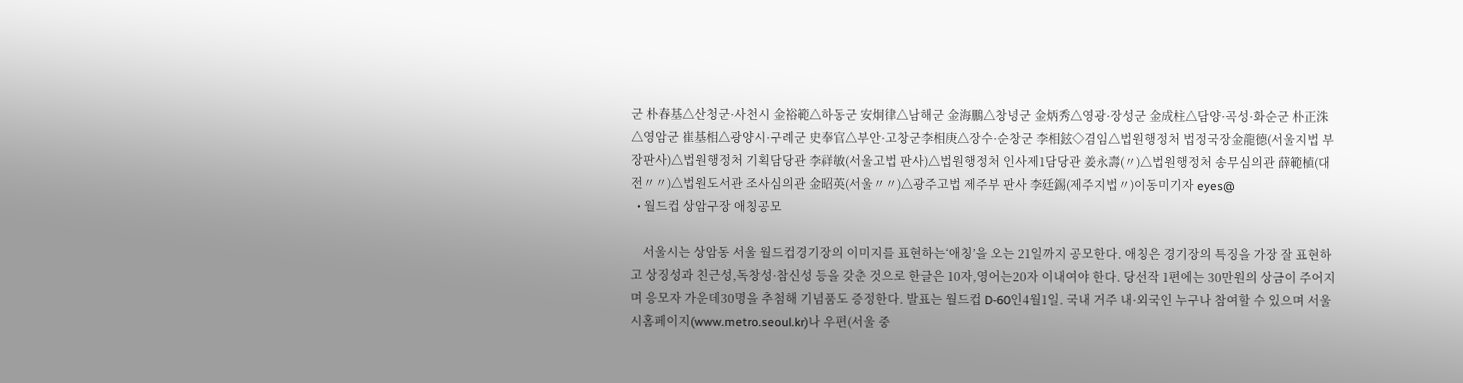군 朴春基△산청군·사천시 金裕範△하동군 安炯律△남해군 金海鵬△창녕군 金炳秀△영광·장성군 金成柱△담양·곡성·화순군 朴正洙△영암군 崔基相△광양시·구례군 史奉官△부안·고창군李相庚△장수·순창군 李相鉉◇겸임△법원행정처 법정국장金龍德(서울지법 부장판사)△법원행정처 기획담당관 李祥敏(서울고법 판사)△법원행정처 인사제1담당관 姜永壽(〃)△법원행정처 송무심의관 薛範植(대전〃〃)△법원도서관 조사심의관 金昭英(서울〃〃)△광주고법 제주부 판사 李廷錫(제주지법〃)이동미기자 eyes@
  • 월드컵 상암구장 애칭공모

    서울시는 상암동 서울 월드컵경기장의 이미지를 표현하는‘애칭’을 오는 21일까지 공모한다. 애칭은 경기장의 특징을 가장 잘 표현하고 상징성과 친근성,독창성·참신성 등을 갖춘 것으로 한글은 10자,영어는20자 이내여야 한다. 당선작 1편에는 30만원의 상금이 주어지며 응모자 가운데30명을 추첨해 기념품도 증정한다. 발표는 월드컵 D-60인4월1일. 국내 거주 내·외국인 누구나 참여할 수 있으며 서울시홈페이지(www.metro.seoul.kr)나 우편(서울 중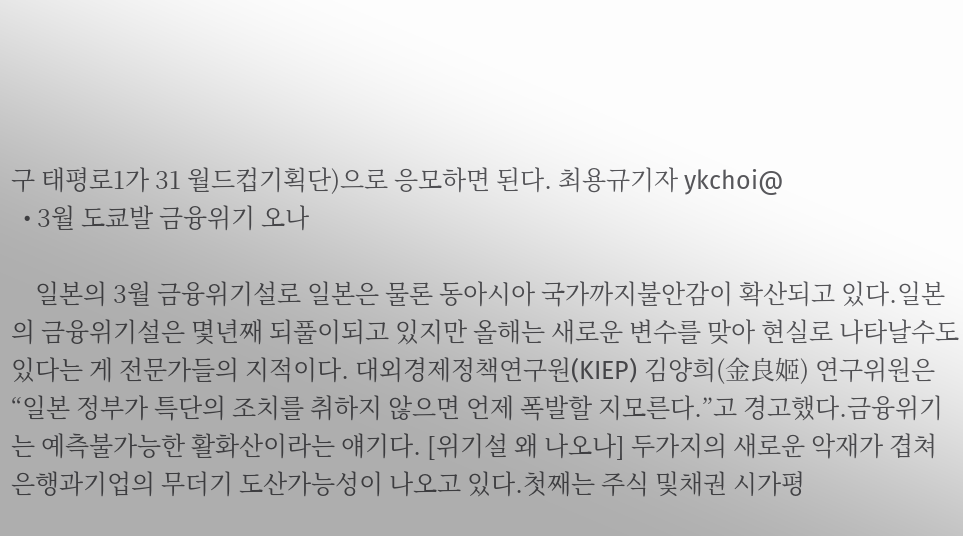구 태평로1가 31 월드컵기획단)으로 응모하면 된다. 최용규기자 ykchoi@
  • 3월 도쿄발 금융위기 오나

    일본의 3월 금융위기설로 일본은 물론 동아시아 국가까지불안감이 확산되고 있다.일본의 금융위기설은 몇년째 되풀이되고 있지만 올해는 새로운 변수를 맞아 현실로 나타날수도 있다는 게 전문가들의 지적이다. 대외경제정책연구원(KIEP) 김양희(金良姬) 연구위원은 “일본 정부가 특단의 조치를 취하지 않으면 언제 폭발할 지모른다.”고 경고했다.금융위기는 예측불가능한 활화산이라는 얘기다. [위기설 왜 나오나] 두가지의 새로운 악재가 겹쳐 은행과기업의 무더기 도산가능성이 나오고 있다.첫째는 주식 및채권 시가평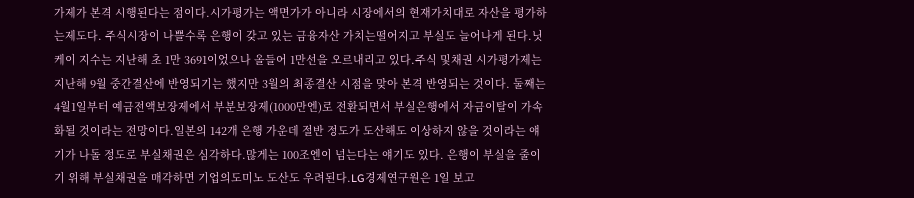가제가 본격 시행된다는 점이다.시가평가는 액면가가 아니라 시장에서의 현재가치대로 자산을 평가하는제도다. 주식시장이 나쁠수록 은행이 갖고 있는 금융자산 가치는떨어지고 부실도 늘어나게 된다.닛케이 지수는 지난해 초 1만 3691이었으나 올들어 1만선을 오르내리고 있다.주식 및채권 시가평가제는 지난해 9월 중간결산에 반영되기는 했지만 3월의 최종결산 시점을 맞아 본격 반영되는 것이다. 둘째는 4월1일부터 예금전액보장제에서 부분보장제(1000만엔)로 전환되면서 부실은행에서 자금이탈이 가속화될 것이라는 전망이다.일본의 142개 은행 가운데 절반 정도가 도산해도 이상하지 않을 것이라는 얘기가 나돌 정도로 부실채권은 심각하다.많게는 100조엔이 넘는다는 얘기도 있다. 은행이 부실을 줄이기 위해 부실채권을 매각하면 기업의도미노 도산도 우려된다.LG경제연구원은 1일 보고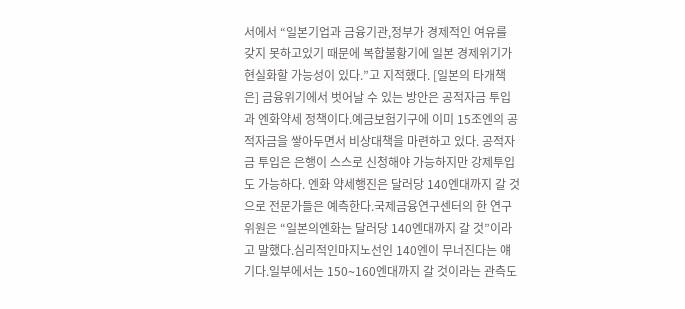서에서 “일본기업과 금융기관,정부가 경제적인 여유를 갖지 못하고있기 때문에 복합불황기에 일본 경제위기가 현실화할 가능성이 있다.”고 지적했다. [일본의 타개책은] 금융위기에서 벗어날 수 있는 방안은 공적자금 투입과 엔화약세 정책이다.예금보험기구에 이미 15조엔의 공적자금을 쌓아두면서 비상대책을 마련하고 있다. 공적자금 투입은 은행이 스스로 신청해야 가능하지만 강제투입도 가능하다. 엔화 약세행진은 달러당 140엔대까지 갈 것으로 전문가들은 예측한다.국제금융연구센터의 한 연구위원은 “일본의엔화는 달러당 140엔대까지 갈 것”이라고 말했다.심리적인마지노선인 140엔이 무너진다는 얘기다.일부에서는 150∼160엔대까지 갈 것이라는 관측도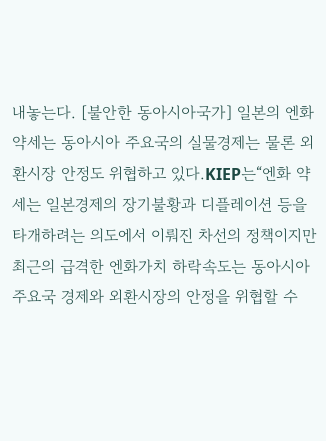내놓는다. [불안한 동아시아국가] 일본의 엔화약세는 동아시아 주요국의 실물경제는 물론 외환시장 안정도 위협하고 있다.KIEP는“엔화 약세는 일본경제의 장기불황과 디플레이션 등을 타개하려는 의도에서 이뤄진 차선의 정책이지만 최근의 급격한 엔화가치 하락속도는 동아시아 주요국 경제와 외환시장의 안정을 위협할 수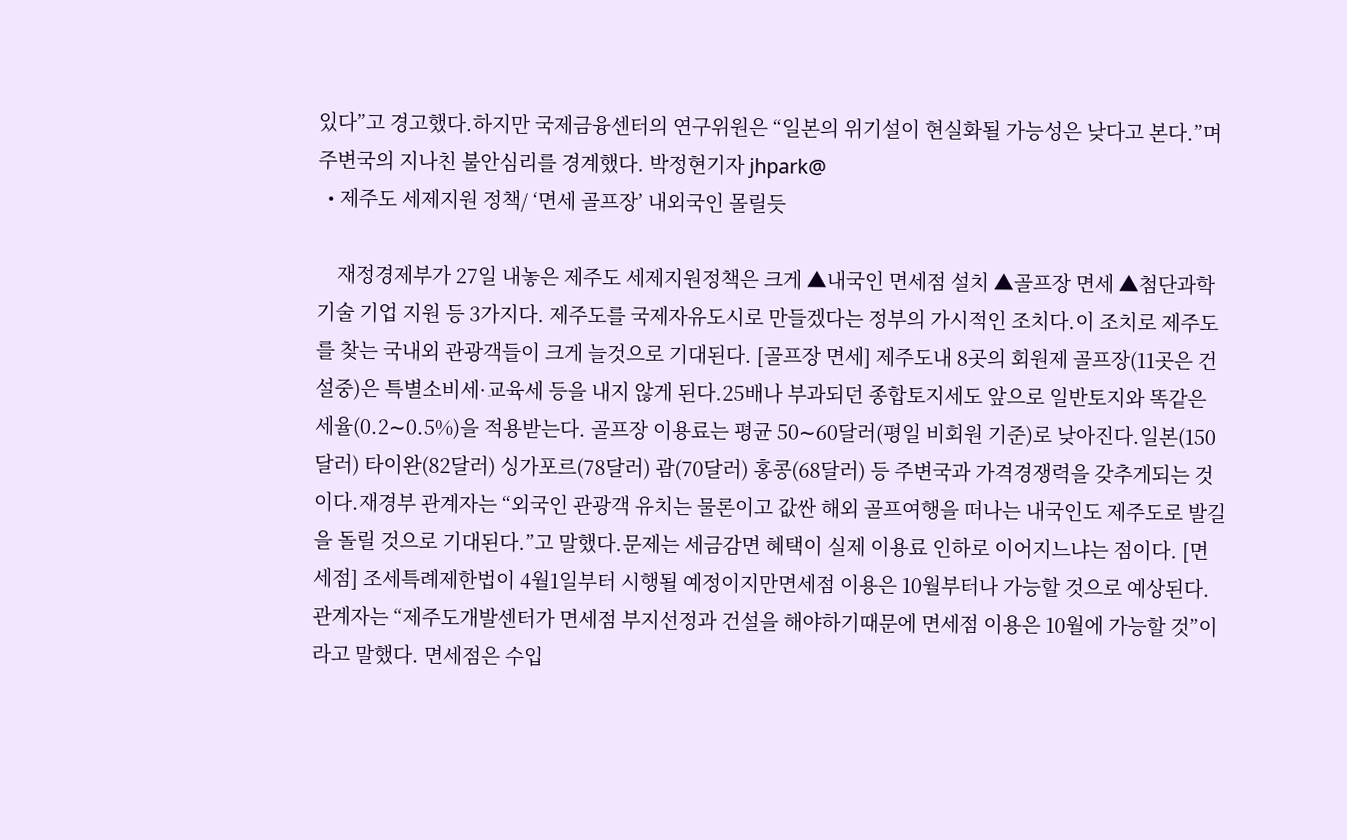있다”고 경고했다.하지만 국제금융센터의 연구위원은 “일본의 위기설이 현실화될 가능성은 낮다고 본다.”며 주변국의 지나친 불안심리를 경계했다. 박정현기자 jhpark@
  • 제주도 세제지원 정책/ ‘면세 골프장’ 내외국인 몰릴듯

    재정경제부가 27일 내놓은 제주도 세제지원정책은 크게 ▲내국인 면세점 설치 ▲골프장 면세 ▲첨단과학기술 기업 지원 등 3가지다. 제주도를 국제자유도시로 만들겠다는 정부의 가시적인 조치다.이 조치로 제주도를 찾는 국내외 관광객들이 크게 늘것으로 기대된다. [골프장 면세] 제주도내 8곳의 회원제 골프장(11곳은 건설중)은 특별소비세·교육세 등을 내지 않게 된다.25배나 부과되던 종합토지세도 앞으로 일반토지와 똑같은 세율(0.2∼0.5%)을 적용받는다. 골프장 이용료는 평균 50∼60달러(평일 비회원 기준)로 낮아진다.일본(150달러) 타이완(82달러) 싱가포르(78달러) 괌(70달러) 홍콩(68달러) 등 주변국과 가격경쟁력을 갖추게되는 것이다.재경부 관계자는 “외국인 관광객 유치는 물론이고 값싼 해외 골프여행을 떠나는 내국인도 제주도로 발길을 돌릴 것으로 기대된다.”고 말했다.문제는 세금감면 혜택이 실제 이용료 인하로 이어지느냐는 점이다. [면세점] 조세특례제한법이 4월1일부터 시행될 예정이지만면세점 이용은 10월부터나 가능할 것으로 예상된다.관계자는 “제주도개발센터가 면세점 부지선정과 건설을 해야하기때문에 면세점 이용은 10월에 가능할 것”이라고 말했다. 면세점은 수입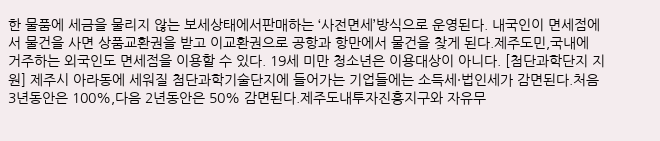한 물품에 세금을 물리지 않는 보세상태에서판매하는 ‘사전면세’방식으로 운영된다. 내국인이 면세점에서 물건을 사면 상품교환권을 받고 이교환권으로 공항과 항만에서 물건을 찾게 된다.제주도민,국내에 거주하는 외국인도 면세점을 이용할 수 있다. 19세 미만 청소년은 이용대상이 아니다. [첨단과학단지 지원] 제주시 아라동에 세워질 첨단과학기술단지에 들어가는 기업들에는 소득세·법인세가 감면된다.처음 3년동안은 100%,다음 2년동안은 50% 감면된다.제주도내투자진흥지구와 자유무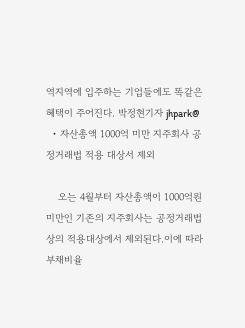역지역에 입주하는 기업들에도 똑같은 혜택이 주어진다. 박정현기자 jhpark@
  • 자산총액 1000억 미만 지주회사 공정거래법 적용 대상서 제외

    오는 4월부터 자산총액이 1000억원 미만인 기존의 지주회사는 공정거래법상의 적용대상에서 제외된다.이에 따라 부채비율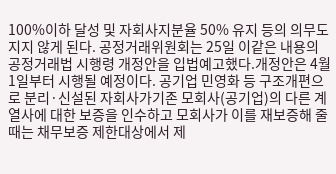100%이하 달성 및 자회사지분율 50% 유지 등의 의무도 지지 않게 된다. 공정거래위원회는 25일 이같은 내용의 공정거래법 시행령 개정안을 입법예고했다.개정안은 4월1일부터 시행될 예정이다. 공기업 민영화 등 구조개편으로 분리·신설된 자회사가기존 모회사(공기업)의 다른 계열사에 대한 보증을 인수하고 모회사가 이를 재보증해 줄 때는 채무보증 제한대상에서 제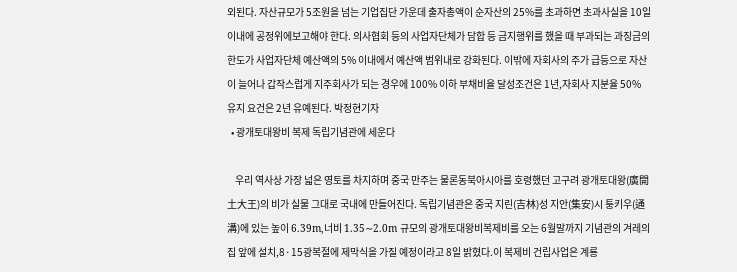외된다. 자산규모가 5조원을 넘는 기업집단 가운데 출자총액이 순자산의 25%를 초과하면 초과사실을 10일 이내에 공정위에보고해야 한다. 의사협회 등의 사업자단체가 담합 등 금지행위를 했을 때 부과되는 과징금의 한도가 사업자단체 예산액의 5% 이내에서 예산액 범위내로 강화된다. 이밖에 자회사의 주가 급등으로 자산이 늘어나 갑작스럽게 지주회사가 되는 경우에 100% 이하 부채비율 달성조건은 1년,자회사 지분율 50% 유지 요건은 2년 유예된다. 박정현기자
  • 광개토대왕비 복제 독립기념관에 세운다

    우리 역사상 가장 넓은 영토를 차지하며 중국 만주는 물론동북아시아를 호령했던 고구려 광개토대왕(廣開土大王)의 비가 실물 그대로 국내에 만들어진다. 독립기념관은 중국 지린(吉林)성 지안(集安)시 퉁키우(通溝)에 있는 높이 6.39m,너비 1.35∼2.0m 규모의 광개토대왕비복제비를 오는 6월말까지 기념관의 겨레의 집 앞에 설치,8·15광복절에 제막식을 가질 예정이라고 8일 밝혔다.이 복제비 건립사업은 계룡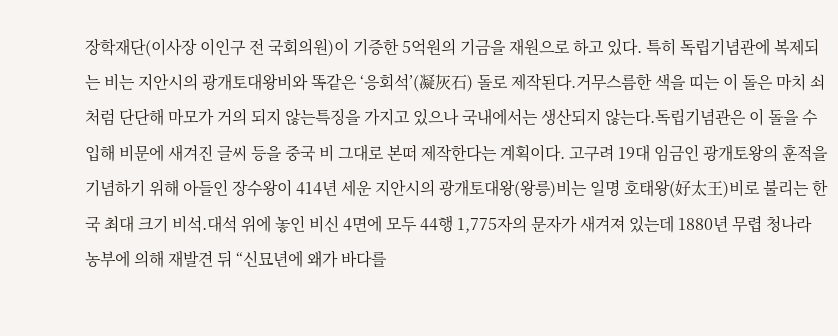장학재단(이사장 이인구 전 국회의원)이 기증한 5억원의 기금을 재원으로 하고 있다. 특히 독립기념관에 복제되는 비는 지안시의 광개토대왕비와 똑같은 ‘응회석’(凝灰石) 돌로 제작된다.거무스름한 색을 띠는 이 돌은 마치 쇠처럼 단단해 마모가 거의 되지 않는특징을 가지고 있으나 국내에서는 생산되지 않는다.독립기념관은 이 돌을 수입해 비문에 새겨진 글씨 등을 중국 비 그대로 본떠 제작한다는 계획이다. 고구려 19대 임금인 광개토왕의 훈적을 기념하기 위해 아들인 장수왕이 414년 세운 지안시의 광개토대왕(왕릉)비는 일명 호태왕(好太王)비로 불리는 한국 최대 크기 비석.대석 위에 놓인 비신 4면에 모두 44행 1,775자의 문자가 새겨져 있는데 1880년 무렵 청나라 농부에 의해 재발견 뒤 “신묘년에 왜가 바다를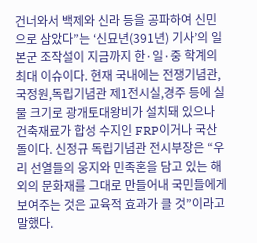건너와서 백제와 신라 등을 공파하여 신민으로 삼았다”는 ‘신묘년(391년) 기사’의 일본군 조작설이 지금까지 한·일·중 학계의 최대 이슈이다. 현재 국내에는 전쟁기념관,국정원,독립기념관 제1전시실,경주 등에 실물 크기로 광개토대왕비가 설치돼 있으나 건축재료가 합성 수지인 FRP이거나 국산 돌이다. 신정규 독립기념관 전시부장은 “우리 선열들의 웅지와 민족혼을 담고 있는 해외의 문화재를 그대로 만들어내 국민들에게 보여주는 것은 교육적 효과가 클 것”이라고 말했다.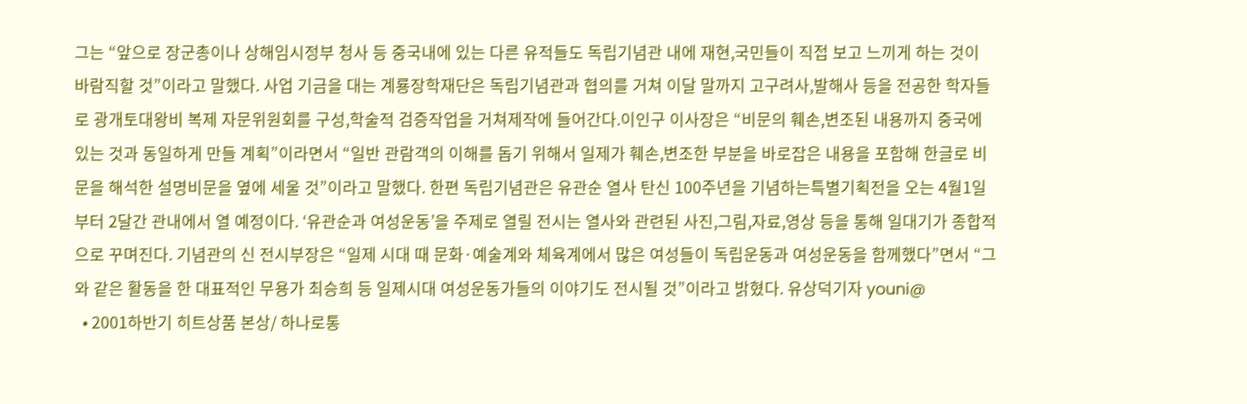그는 “앞으로 장군총이나 상해임시정부 청사 등 중국내에 있는 다른 유적들도 독립기념관 내에 재현,국민들이 직접 보고 느끼게 하는 것이 바람직할 것”이라고 말했다. 사업 기금을 대는 계룡장학재단은 독립기념관과 협의를 거쳐 이달 말까지 고구려사,발해사 등을 전공한 학자들로 광개토대왕비 복제 자문위원회를 구성,학술적 검증작업을 거쳐제작에 들어간다.이인구 이사장은 “비문의 훼손,변조된 내용까지 중국에 있는 것과 동일하게 만들 계획”이라면서 “일반 관람객의 이해를 돕기 위해서 일제가 훼손,변조한 부분을 바로잡은 내용을 포함해 한글로 비문을 해석한 설명비문을 옆에 세울 것”이라고 말했다. 한편 독립기념관은 유관순 열사 탄신 100주년을 기념하는특별기획전을 오는 4월1일부터 2달간 관내에서 열 예정이다. ‘유관순과 여성운동’을 주제로 열릴 전시는 열사와 관련된 사진,그림,자료,영상 등을 통해 일대기가 종합적으로 꾸며진다. 기념관의 신 전시부장은 “일제 시대 때 문화·예술계와 체육계에서 많은 여성들이 독립운동과 여성운동을 함께했다”면서 “그와 같은 활동을 한 대표적인 무용가 최승희 등 일제시대 여성운동가들의 이야기도 전시될 것”이라고 밝혔다. 유상덕기자 youni@
  • 2001하반기 히트상품 본상/ 하나로통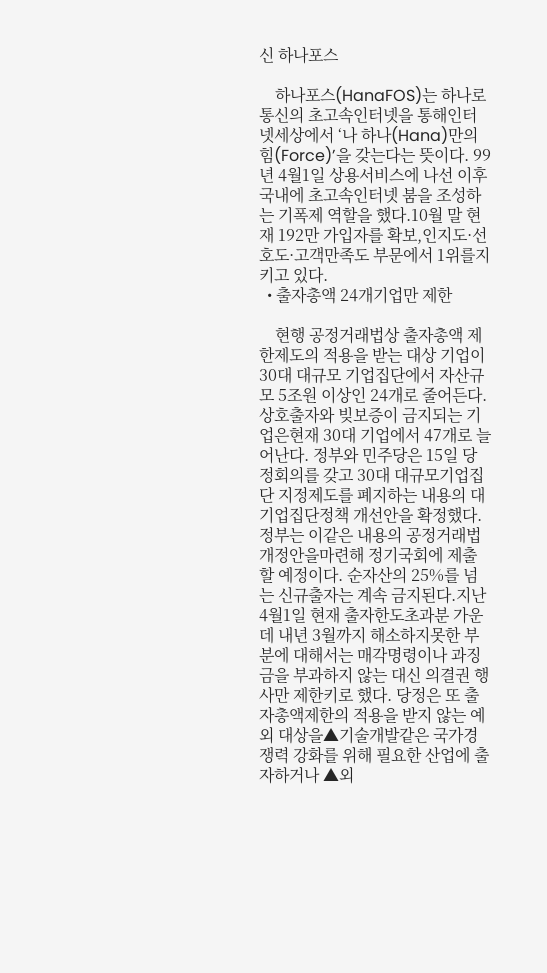신 하나포스

    하나포스(HanaFOS)는 하나로통신의 초고속인터넷을 통해인터넷세상에서 ‘나 하나(Hana)만의 힘(Force)’을 갖는다는 뜻이다. 99년 4월1일 상용서비스에 나선 이후 국내에 초고속인터넷 붐을 조성하는 기폭제 역할을 했다.10월 말 현재 192만 가입자를 확보,인지도·선호도·고객만족도 부문에서 1위를지키고 있다.
  • 출자총액 24개기업만 제한

    현행 공정거래법상 출자총액 제한제도의 적용을 받는 대상 기업이 30대 대규모 기업집단에서 자산규모 5조원 이상인 24개로 줄어든다.상호출자와 빚보증이 금지되는 기업은현재 30대 기업에서 47개로 늘어난다. 정부와 민주당은 15일 당정회의를 갖고 30대 대규모기업집단 지정제도를 폐지하는 내용의 대기업집단정책 개선안을 확정했다. 정부는 이같은 내용의 공정거래법 개정안을마련해 정기국회에 제출할 예정이다. 순자산의 25%를 넘는 신규출자는 계속 금지된다.지난 4월1일 현재 출자한도초과분 가운데 내년 3월까지 해소하지못한 부분에 대해서는 매각명령이나 과징금을 부과하지 않는 대신 의결권 행사만 제한키로 했다. 당정은 또 출자총액제한의 적용을 받지 않는 예외 대상을▲기술개발같은 국가경쟁력 강화를 위해 필요한 산업에 출자하거나 ▲외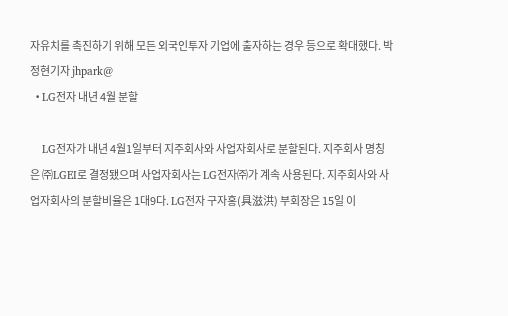자유치를 촉진하기 위해 모든 외국인투자 기업에 출자하는 경우 등으로 확대했다. 박정현기자 jhpark@
  • LG전자 내년 4월 분할

    LG전자가 내년 4월1일부터 지주회사와 사업자회사로 분할된다. 지주회사 명칭은 ㈜LGEI로 결정됐으며 사업자회사는 LG전자㈜가 계속 사용된다. 지주회사와 사업자회사의 분할비율은 1대9다. LG전자 구자홍(具滋洪) 부회장은 15일 이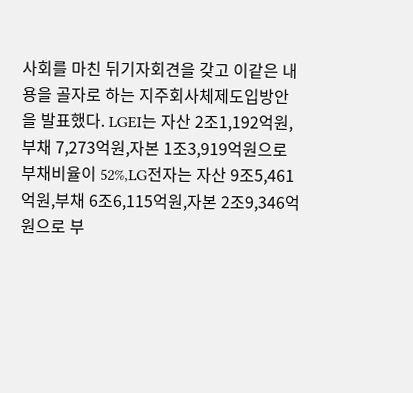사회를 마친 뒤기자회견을 갖고 이같은 내용을 골자로 하는 지주회사체제도입방안을 발표했다. LGEI는 자산 2조1,192억원,부채 7,273억원,자본 1조3,919억원으로 부채비율이 52%,LG전자는 자산 9조5,461억원,부채 6조6,115억원,자본 2조9,346억원으로 부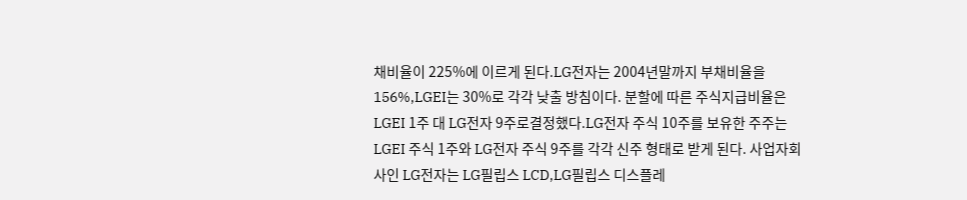채비율이 225%에 이르게 된다.LG전자는 2004년말까지 부채비율을 156%,LGEI는 30%로 각각 낮출 방침이다. 분할에 따른 주식지급비율은 LGEI 1주 대 LG전자 9주로결정했다.LG전자 주식 10주를 보유한 주주는 LGEI 주식 1주와 LG전자 주식 9주를 각각 신주 형태로 받게 된다. 사업자회사인 LG전자는 LG필립스 LCD,LG필립스 디스플레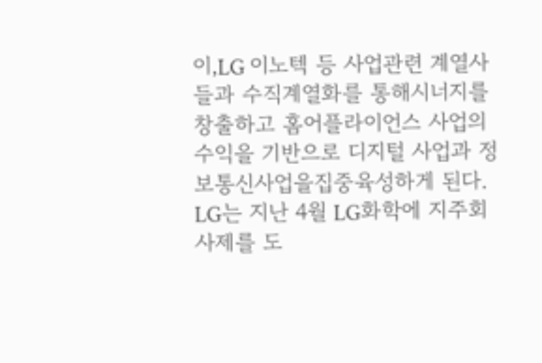이,LG 이노텍 등 사업관련 계열사들과 수직계열화를 통해시너지를 창출하고 홈어플라이언스 사업의 수익을 기반으로 디지털 사업과 정보통신사업을집중육성하게 된다. LG는 지난 4월 LG화학에 지주회사제를 도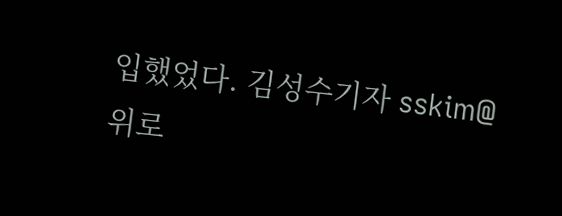입했었다. 김성수기자 sskim@
위로